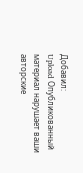Добавил:
Upload Опубликованный материал нарушает ваши авторские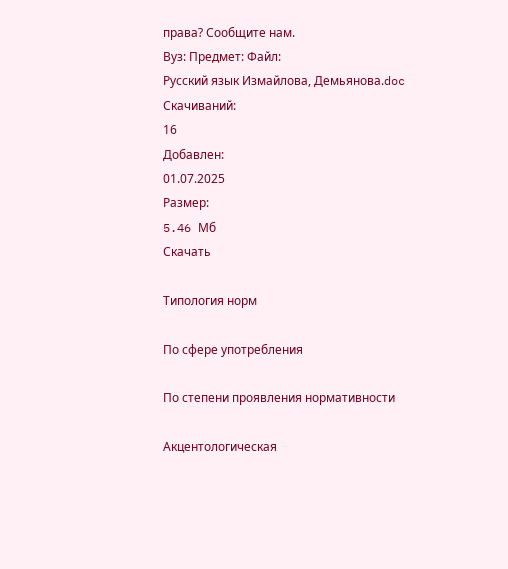права? Сообщите нам.
Вуз: Предмет: Файл:
Русский язык Измайлова, Демьянова.doc
Скачиваний:
16
Добавлен:
01.07.2025
Размер:
5.46 Mб
Скачать

Типология норм

По сфере употребления

По степени проявления нормативности

Акцентологическая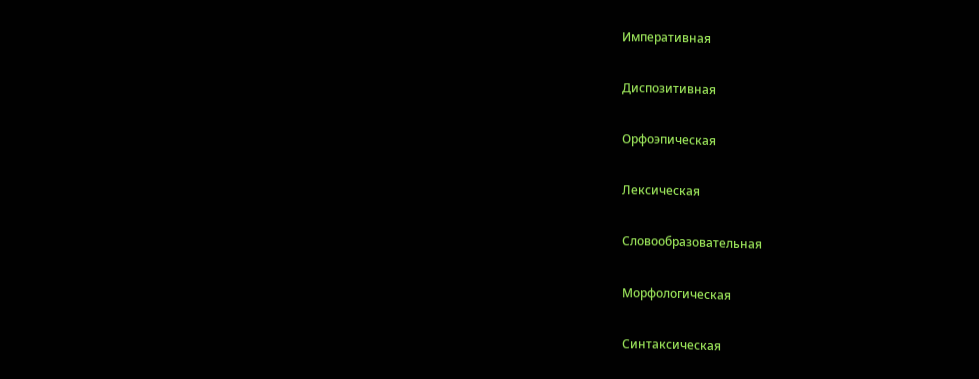Императивная

Диспозитивная

Орфоэпическая

Лексическая

Словообразовательная

Морфологическая

Синтаксическая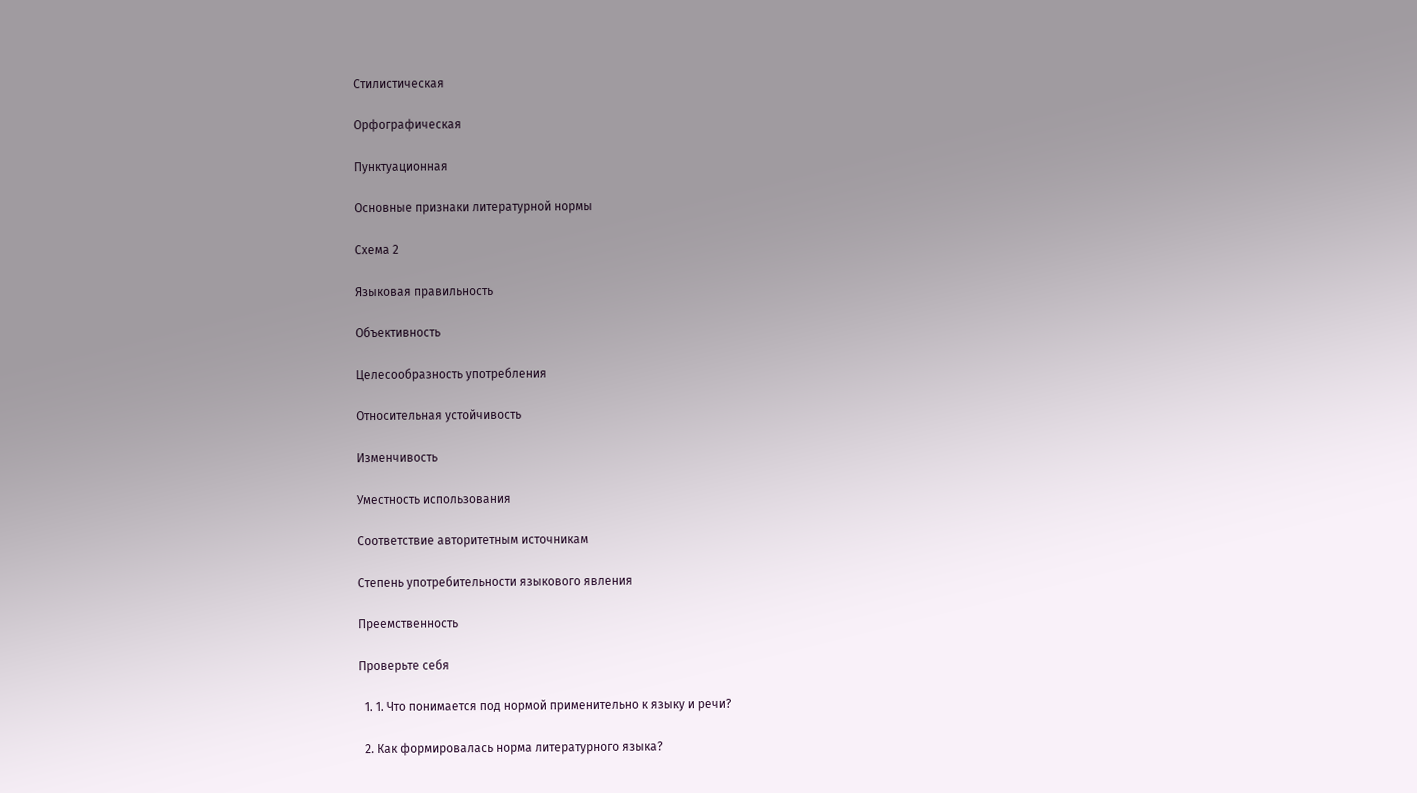Стилистическая

Орфографическая

Пунктуационная

Основные признаки литературной нормы

Схема 2

Языковая правильность

Объективность

Целесообразность употребления

Относительная устойчивость

Изменчивость

Уместность использования

Соответствие авторитетным источникам

Степень употребительности языкового явления

Преемственность

Проверьте себя

  1. 1. Что понимается под нормой применительно к языку и речи?

  2. Как формировалась норма литературного языка?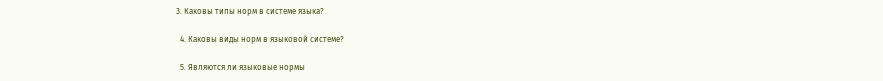3. Каковы типы норм в системе языка?

  4. Каковы виды норм в языковой системе?

  5. Являются ли языковые нормы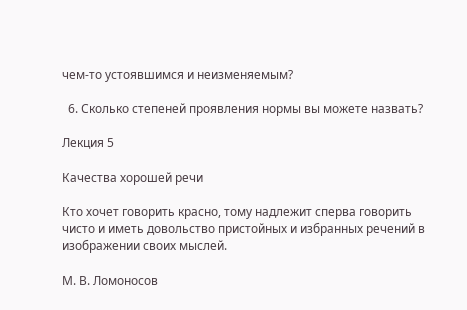чем-то устоявшимся и неизменяемым?

  6. Сколько степеней проявления нормы вы можете назвать?

Лекция 5

Качества хорошей речи

Кто хочет говорить красно, тому надлежит сперва говорить чисто и иметь довольство пристойных и избранных речений в изображении своих мыслей.

М. В. Ломоносов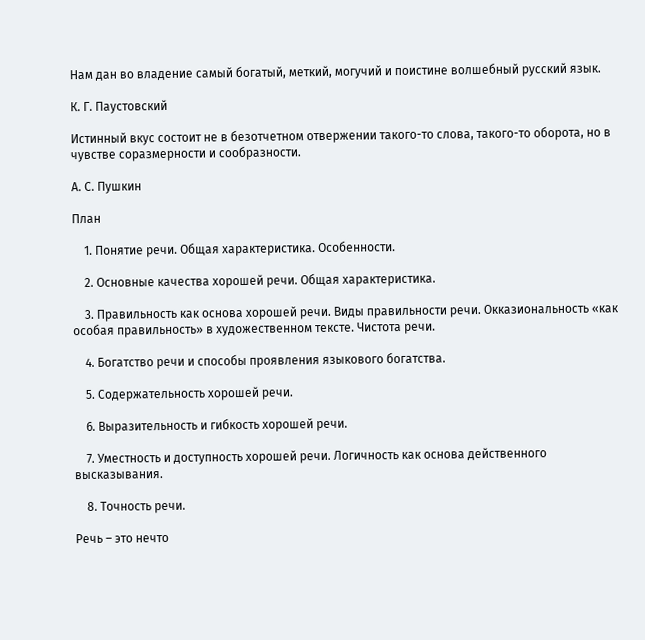Нам дан во владение самый богатый, меткий, могучий и поистине волшебный русский язык.

К. Г. Паустовский

Истинный вкус состоит не в безотчетном отвержении такого-то слова, такого-то оборота, но в чувстве соразмерности и сообразности.

А. С. Пушкин

План

    1. Понятие речи. Общая характеристика. Особенности.

    2. Основные качества хорошей речи. Общая характеристика.

    3. Правильность как основа хорошей речи. Виды правильности речи. Окказиональность «как особая правильность» в художественном тексте. Чистота речи.

    4. Богатство речи и способы проявления языкового богатства.

    5. Содержательность хорошей речи.

    6. Выразительность и гибкость хорошей речи.

    7. Уместность и доступность хорошей речи. Логичность как основа действенного высказывания.

    8. Точность речи.

Речь – это нечто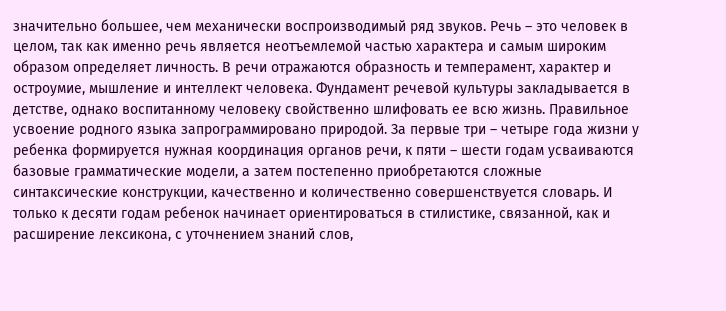значительно большее, чем механически воспроизводимый ряд звуков. Речь – это человек в целом, так как именно речь является неотъемлемой частью характера и самым широким образом определяет личность. В речи отражаются образность и темперамент, характер и остроумие, мышление и интеллект человека. Фундамент речевой культуры закладывается в детстве, однако воспитанному человеку свойственно шлифовать ее всю жизнь. Правильное усвоение родного языка запрограммировано природой. За первые три – четыре года жизни у ребенка формируется нужная координация органов речи, к пяти – шести годам усваиваются базовые грамматические модели, а затем постепенно приобретаются сложные синтаксические конструкции, качественно и количественно совершенствуется словарь. И только к десяти годам ребенок начинает ориентироваться в стилистике, связанной, как и расширение лексикона, с уточнением знаний слов,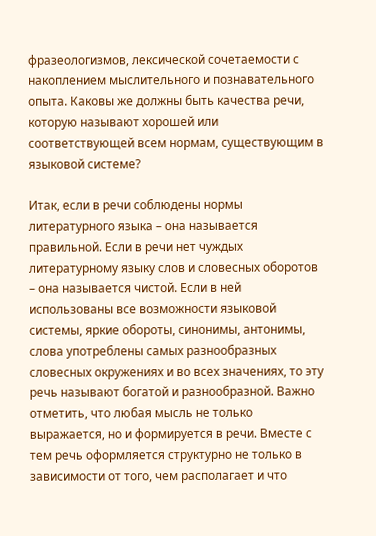фразеологизмов, лексической сочетаемости с накоплением мыслительного и познавательного опыта. Каковы же должны быть качества речи, которую называют хорошей или соответствующей всем нормам, существующим в языковой системе?

Итак, если в речи соблюдены нормы литературного языка – она называется правильной. Если в речи нет чуждых литературному языку слов и словесных оборотов – она называется чистой. Если в ней использованы все возможности языковой системы, яркие обороты, синонимы, антонимы, слова употреблены самых разнообразных словесных окружениях и во всех значениях, то эту речь называют богатой и разнообразной. Важно отметить, что любая мысль не только выражается, но и формируется в речи. Вместе с тем речь оформляется структурно не только в зависимости от того, чем располагает и что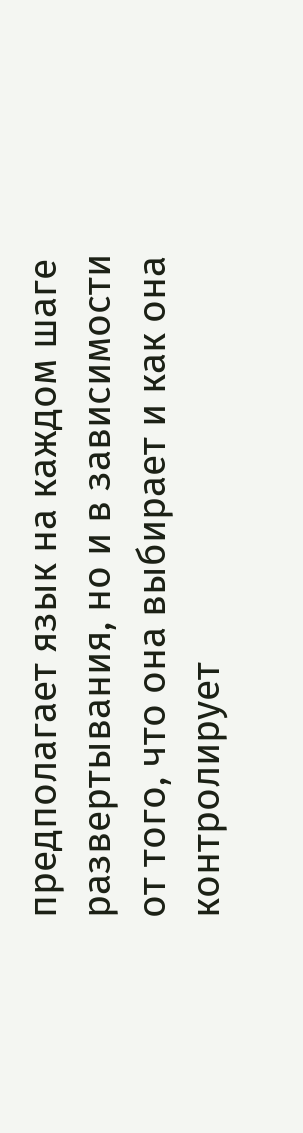предполагает язык на каждом шаге развертывания, но и в зависимости от того, что она выбирает и как она контролирует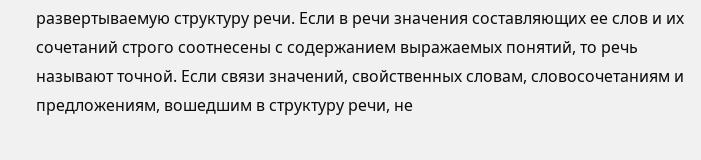развертываемую структуру речи. Если в речи значения составляющих ее слов и их сочетаний строго соотнесены с содержанием выражаемых понятий, то речь называют точной. Если связи значений, свойственных словам, словосочетаниям и предложениям, вошедшим в структуру речи, не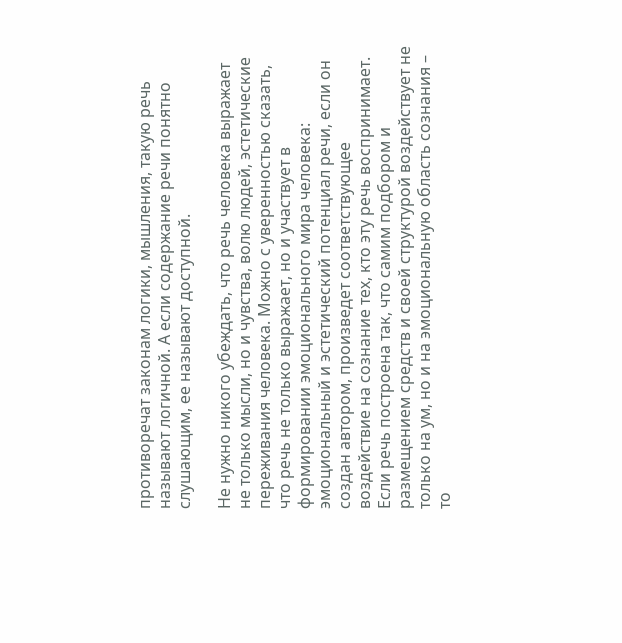противоречат законам логики, мышления, такую речь называют логичной. А если содержание речи понятно слушающим, ее называют доступной.

Не нужно никого убеждать, что речь человека выражает не только мысли, но и чувства, волю людей, эстетические переживания человека. Можно с уверенностью сказать, что речь не только выражает, но и участвует в формировании эмоционального мира человека: эмоциональный и эстетический потенциал речи, если он создан автором, произведет соответствующее воздействие на сознание тех, кто эту речь воспринимает. Если речь построена так, что самим подбором и размещением средств и своей структурой воздействует не только на ум, но и на эмоциональную область сознания – то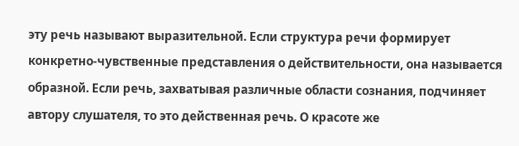эту речь называют выразительной. Если структура речи формирует конкретно-чувственные представления о действительности, она называется образной. Если речь, захватывая различные области сознания, подчиняет автору слушателя, то это действенная речь. О красоте же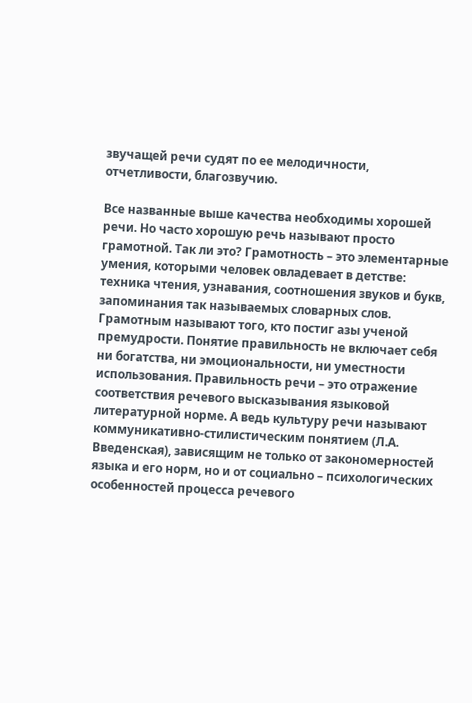звучащей речи судят по ее мелодичности, отчетливости, благозвучию.

Все названные выше качества необходимы хорошей речи. Но часто хорошую речь называют просто грамотной. Так ли это? Грамотность – это элементарные умения, которыми человек овладевает в детстве: техника чтения, узнавания, соотношения звуков и букв, запоминания так называемых словарных слов. Грамотным называют того, кто постиг азы ученой премудрости. Понятие правильность не включает себя ни богатства, ни эмоциональности, ни уместности использования. Правильность речи – это отражение соответствия речевого высказывания языковой литературной норме. А ведь культуру речи называют коммуникативно-стилистическим понятием (Л.А. Введенская), зависящим не только от закономерностей языка и его норм, но и от социально – психологических особенностей процесса речевого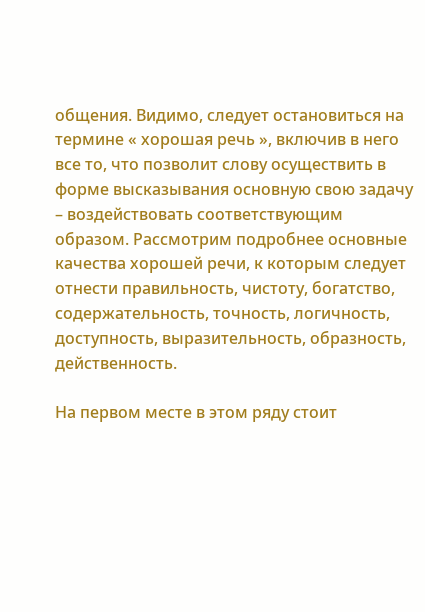общения. Видимо, следует остановиться на термине « хорошая речь », включив в него все то, что позволит слову осуществить в форме высказывания основную свою задачу – воздействовать соответствующим образом. Рассмотрим подробнее основные качества хорошей речи, к которым следует отнести правильность, чистоту, богатство, содержательность, точность, логичность, доступность, выразительность, образность, действенность.

На первом месте в этом ряду стоит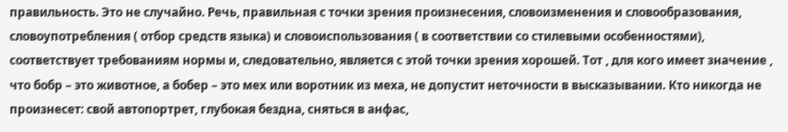правильность. Это не случайно. Речь, правильная с точки зрения произнесения, словоизменения и словообразования, словоупотребления ( отбор средств языка) и словоиспользования ( в соответствии со стилевыми особенностями), соответствует требованиям нормы и, следовательно, является с этой точки зрения хорошей. Тот , для кого имеет значение , что бобр – это животное, а бобер – это мех или воротник из меха, не допустит неточности в высказывании. Кто никогда не произнесет: свой автопортрет, глубокая бездна, сняться в анфас,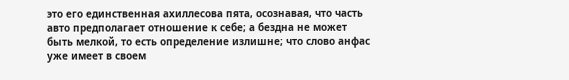это его единственная ахиллесова пята, осознавая, что часть авто предполагает отношение к себе; а бездна не может быть мелкой, то есть определение излишне; что слово анфас уже имеет в своем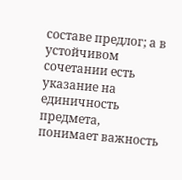составе предлог; а в устойчивом сочетании есть указание на единичность предмета, понимает важность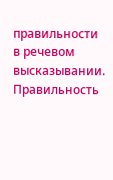правильности в речевом высказывании. Правильность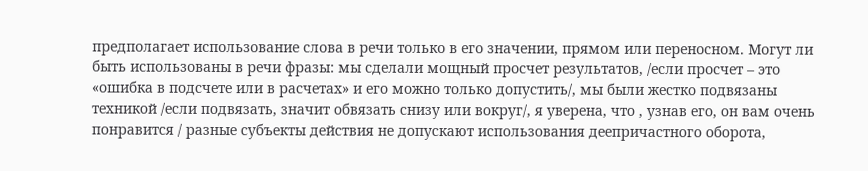предполагает использование слова в речи только в его значении, прямом или переносном. Могут ли быть использованы в речи фразы: мы сделали мощный просчет результатов, /если просчет – это «ошибка в подсчете или в расчетах» и его можно только допустить/, мы были жестко подвязаны техникой /если подвязать, значит обвязать снизу или вокруг/, я уверена, что , узнав его, он вам очень понравится / разные субъекты действия не допускают использования деепричастного оборота,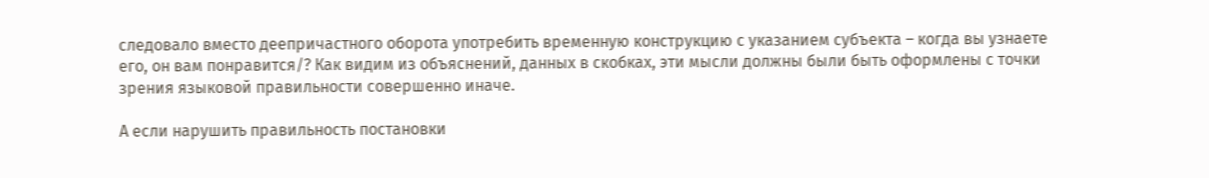следовало вместо деепричастного оборота употребить временную конструкцию с указанием субъекта – когда вы узнаете его, он вам понравится/? Как видим из объяснений, данных в скобках, эти мысли должны были быть оформлены с точки зрения языковой правильности совершенно иначе.

А если нарушить правильность постановки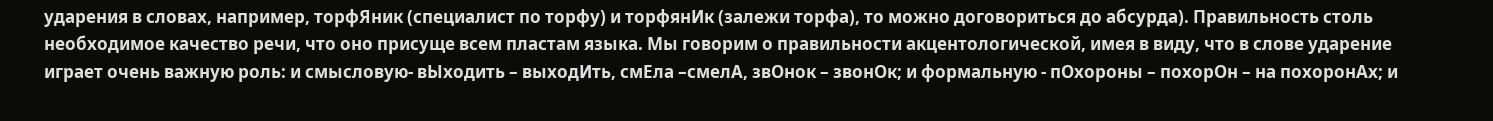ударения в словах, например, торфЯник (специалист по торфу) и торфянИк (залежи торфа), то можно договориться до абсурда). Правильность столь необходимое качество речи, что оно присуще всем пластам языка. Мы говорим о правильности акцентологической, имея в виду, что в слове ударение играет очень важную роль: и смысловую- вЫходить – выходИть, смЕла –смелА, звОнок – звонОк; и формальную - пОхороны – похорОн – на похоронАх; и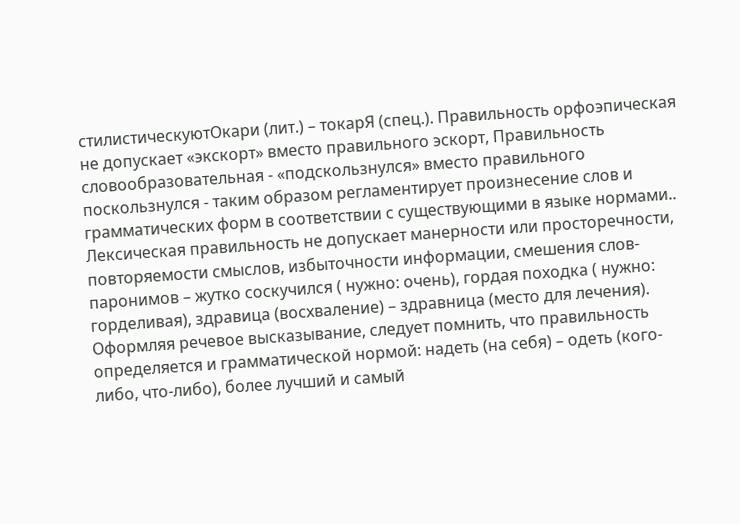стилистическуютОкари (лит.) – токарЯ (спец.). Правильность орфоэпическая не допускает «экскорт» вместо правильного эскорт, Правильность словообразовательная - «подскользнулся» вместо правильного поскользнулся - таким образом регламентирует произнесение слов и грамматических форм в соответствии с существующими в языке нормами.. Лексическая правильность не допускает манерности или просторечности, повторяемости смыслов, избыточности информации, смешения слов-паронимов – жутко соскучился ( нужно: очень), гордая походка ( нужно: горделивая), здравица (восхваление) – здравница (место для лечения). Оформляя речевое высказывание, следует помнить, что правильность определяется и грамматической нормой: надеть (на себя) – одеть (кого-либо, что-либо), более лучший и самый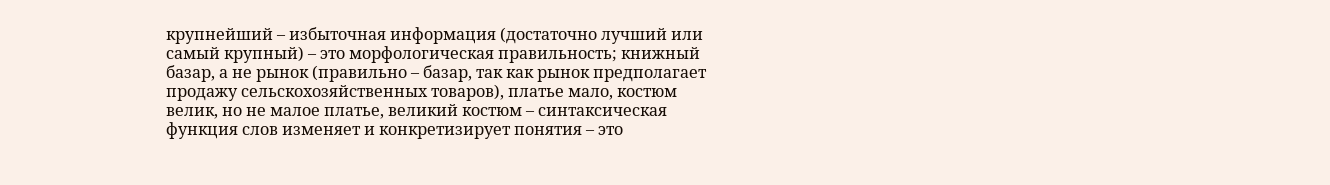крупнейший – избыточная информация (достаточно лучший или самый крупный) – это морфологическая правильность; книжный базар, а не рынок (правильно – базар, так как рынок предполагает продажу сельскохозяйственных товаров), платье мало, костюм велик, но не малое платье, великий костюм – синтаксическая функция слов изменяет и конкретизирует понятия – это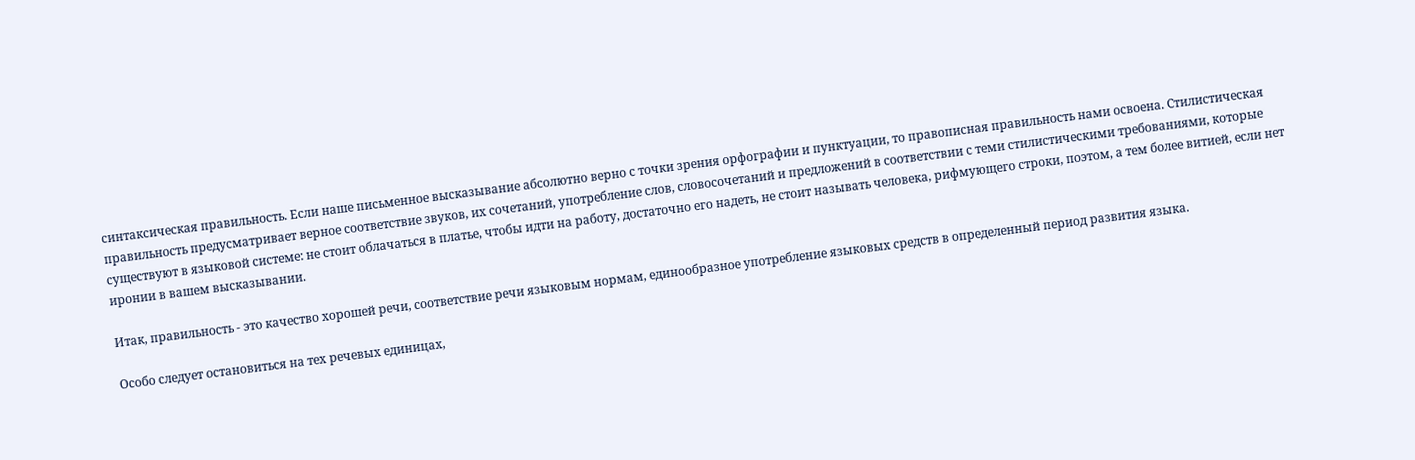синтаксическая правильность. Если наше письменное высказывание абсолютно верно с точки зрения орфографии и пунктуации, то правописная правильность нами освоена. Стилистическая правильность предусматривает верное соответствие звуков, их сочетаний, употребление слов, словосочетаний и предложений в соответствии с теми стилистическими требованиями, которые существуют в языковой системе: не стоит облачаться в платье, чтобы идти на работу, достаточно его надеть, не стоит называть человека, рифмующего строки, поэтом, а тем более витией, если нет иронии в вашем высказывании.

Итак, правильность - это качество хорошей речи, соответствие речи языковым нормам, единообразное употребление языковых средств в определенный период развития языка.

Особо следует остановиться на тех речевых единицах,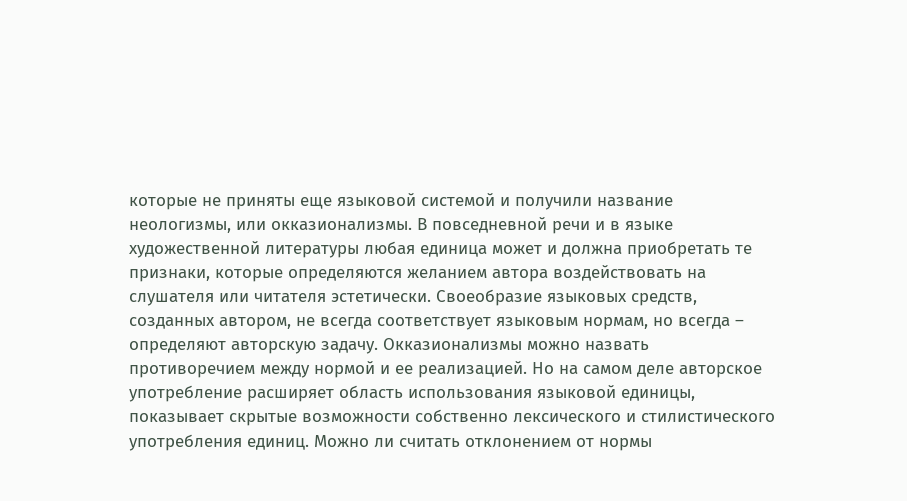которые не приняты еще языковой системой и получили название неологизмы, или окказионализмы. В повседневной речи и в языке художественной литературы любая единица может и должна приобретать те признаки, которые определяются желанием автора воздействовать на слушателя или читателя эстетически. Своеобразие языковых средств, созданных автором, не всегда соответствует языковым нормам, но всегда – определяют авторскую задачу. Окказионализмы можно назвать противоречием между нормой и ее реализацией. Но на самом деле авторское употребление расширяет область использования языковой единицы, показывает скрытые возможности собственно лексического и стилистического употребления единиц. Можно ли считать отклонением от нормы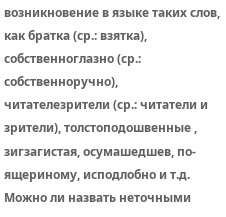возникновение в языке таких слов, как братка (ср.: взятка), собственноглазно (ср.: собственноручно), читателезрители (ср.: читатели и зрители), толстоподошвенные , зигзагистая, осумашедшев, по-ящериному, исподлобно и т.д. Можно ли назвать неточными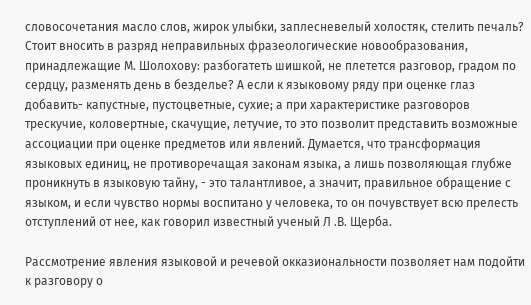словосочетания масло слов, жирок улыбки, заплесневелый холостяк, стелить печаль? Стоит вносить в разряд неправильных фразеологические новообразования, принадлежащие М. Шолохову: разбогатеть шишкой, не плетется разговор, градом по сердцу, разменять день в безделье? А если к языковому ряду при оценке глаз добавить- капустные, пустоцветные, сухие; а при характеристике разговоров трескучие, коловертные, скачущие, летучие, то это позволит представить возможные ассоциации при оценке предметов или явлений. Думается, что трансформация языковых единиц, не противоречащая законам языка, а лишь позволяющая глубже проникнуть в языковую тайну, - это талантливое, а значит, правильное обращение с языком, и если чувство нормы воспитано у человека, то он почувствует всю прелесть отступлений от нее, как говорил известный ученый Л .В. Щерба.

Рассмотрение явления языковой и речевой окказиональности позволяет нам подойти к разговору о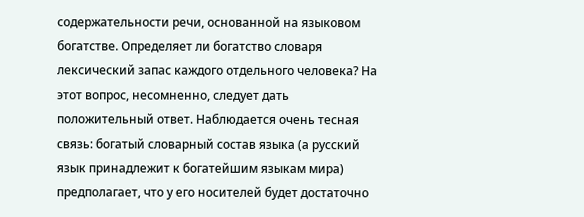содержательности речи, основанной на языковом богатстве. Определяет ли богатство словаря лексический запас каждого отдельного человека? На этот вопрос, несомненно, следует дать положительный ответ. Наблюдается очень тесная связь: богатый словарный состав языка (а русский язык принадлежит к богатейшим языкам мира) предполагает, что у его носителей будет достаточно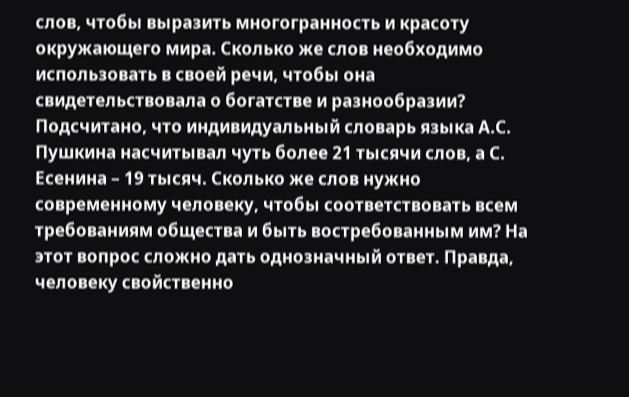слов, чтобы выразить многогранность и красоту окружающего мира. Сколько же слов необходимо использовать в своей речи, чтобы она свидетельствовала о богатстве и разнообразии? Подсчитано, что индивидуальный словарь языка А.С. Пушкина насчитывал чуть более 21 тысячи слов, а С. Есенина – 19 тысяч. Сколько же слов нужно современному человеку, чтобы соответствовать всем требованиям общества и быть востребованным им? На этот вопрос сложно дать однозначный ответ. Правда, человеку свойственно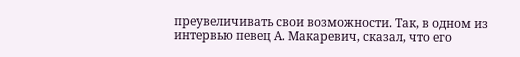преувеличивать свои возможности. Так, в одном из интервью певец А. Макаревич, сказал, что его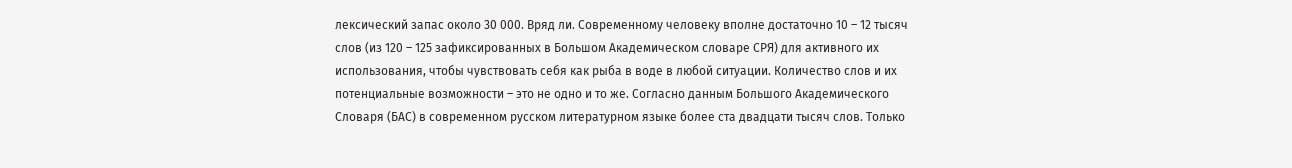лексический запас около 30 000. Вряд ли. Современному человеку вполне достаточно 10 – 12 тысяч слов (из 120 – 125 зафиксированных в Большом Академическом словаре СРЯ) для активного их использования, чтобы чувствовать себя как рыба в воде в любой ситуации. Количество слов и их потенциальные возможности – это не одно и то же. Согласно данным Большого Академического Словаря (БАС) в современном русском литературном языке более ста двадцати тысяч слов. Только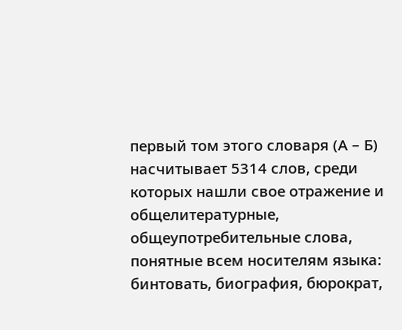первый том этого словаря (А – Б) насчитывает 5314 слов, среди которых нашли свое отражение и общелитературные, общеупотребительные слова, понятные всем носителям языка: бинтовать, биография, бюрократ,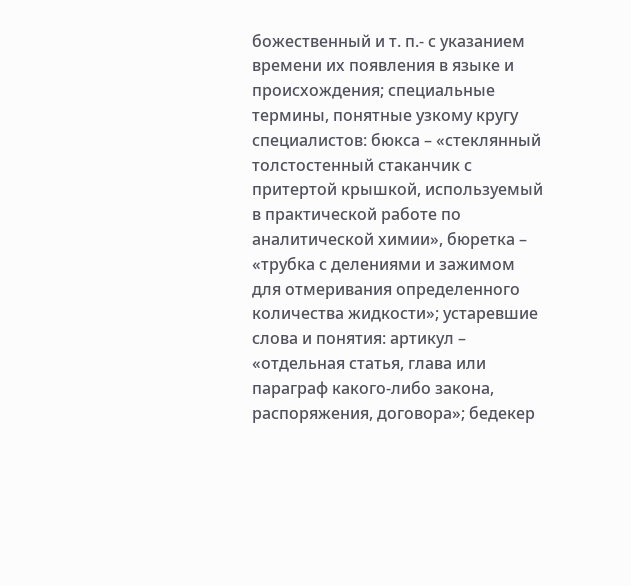божественный и т. п.- с указанием времени их появления в языке и происхождения; специальные термины, понятные узкому кругу специалистов: бюкса – «стеклянный толстостенный стаканчик с притертой крышкой, используемый в практической работе по аналитической химии», бюретка – «трубка с делениями и зажимом для отмеривания определенного количества жидкости»; устаревшие слова и понятия: артикул – «отдельная статья, глава или параграф какого-либо закона, распоряжения, договора»; бедекер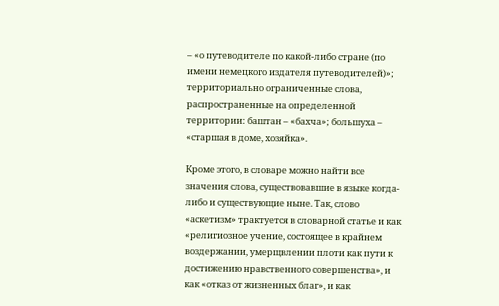– «о путеводителе по какой-либо стране (по имени немецкого издателя путеводителей)»; территориально ограниченные слова, распространенные на определенной территории: баштан – «бахча»; большуха – «старшая в доме, хозяйка».

Кроме этого, в словаре можно найти все значения слова, существовавшие в языке когда-либо и существующие ныне. Так, слово «аскетизм» трактуется в словарной статье и как «религиозное учение, состоящее в крайнем воздержании, умерщвлении плоти как пути к достижению нравственного совершенства», и как «отказ от жизненных благ», и как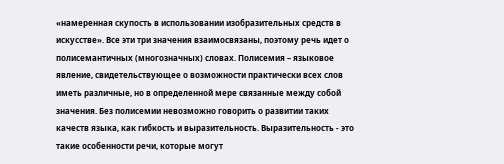«намеренная скупость в использовании изобразительных средств в искусстве». Все эти три значения взаимосвязаны, поэтому речь идет о полисемантичных (многозначных) словах. Полисемия – языковое явление, свидетельствующее о возможности практически всех слов иметь различные, но в определенной мере связанные между собой значения. Без полисемии невозможно говорить о развитии таких качеств языка, как гибкость и выразительность. Выразительность - это такие особенности речи, которые могут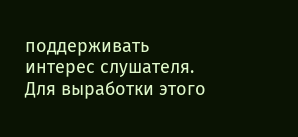поддерживать интерес слушателя. Для выработки этого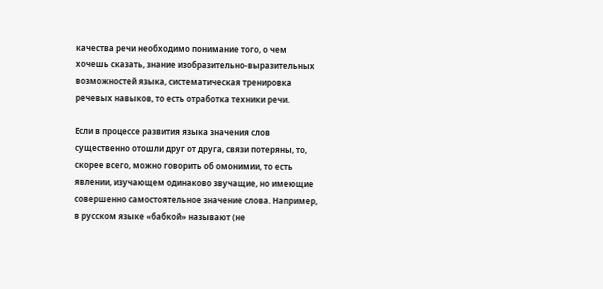качества речи необходимо понимание того, о чем хочешь сказать, знание изобразительно-выразительных возможностей языка, систематическая тренировка речевых навыков, то есть отработка техники речи.

Если в процессе развития языка значения слов существенно отошли друг от друга, связи потеряны, то, скорее всего, можно говорить об омонимии, то есть явлении, изучающем одинаково звучащие, но имеющие совершенно самостоятельное значение слова. Например, в русском языке «бабкой» называют (не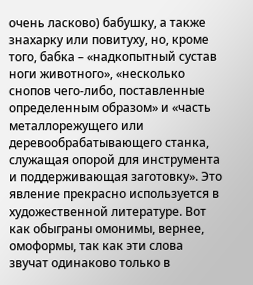очень ласково) бабушку, а также знахарку или повитуху, но, кроме того, бабка – «надкопытный сустав ноги животного», «несколько снопов чего-либо, поставленные определенным образом» и «часть металлорежущего или деревообрабатывающего станка, служащая опорой для инструмента и поддерживающая заготовку». Это явление прекрасно используется в художественной литературе. Вот как обыграны омонимы, вернее, омоформы, так как эти слова звучат одинаково только в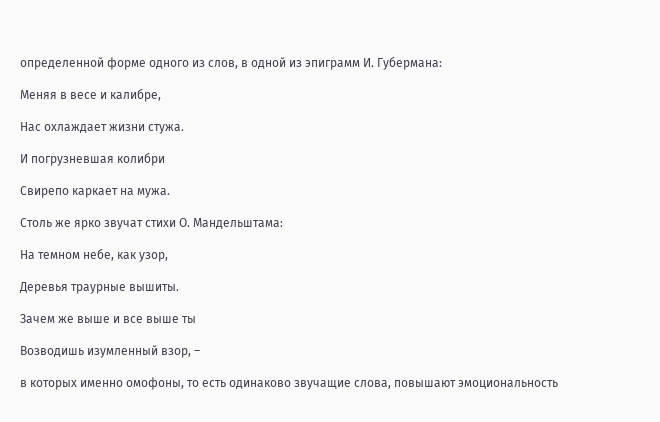определенной форме одного из слов, в одной из эпиграмм И. Губермана:

Меняя в весе и калибре,

Нас охлаждает жизни стужа.

И погрузневшая колибри

Свирепо каркает на мужа.

Столь же ярко звучат стихи О. Мандельштама:

На темном небе, как узор,

Деревья траурные вышиты.

Зачем же выше и все выше ты

Возводишь изумленный взор, –

в которых именно омофоны, то есть одинаково звучащие слова, повышают эмоциональность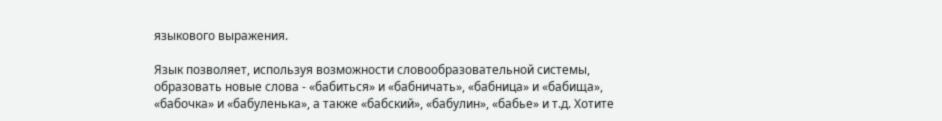языкового выражения.

Язык позволяет, используя возможности словообразовательной системы, образовать новые слова - «бабиться» и «бабничать», «бабница» и «бабища», «бабочка» и «бабуленька», а также «бабский», «бабулин», «бабье» и т.д. Хотите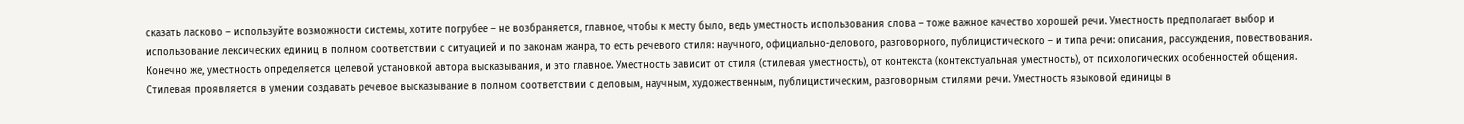сказать ласково – используйте возможности системы, хотите погрубее – не возбраняется, главное, чтобы к месту было, ведь уместность использования слова – тоже важное качество хорошей речи. Уместность предполагает выбор и использование лексических единиц в полном соответствии с ситуацией и по законам жанра, то есть речевого стиля: научного, официально-делового, разговорного, публицистического – и типа речи: описания, рассуждения, повествования. Конечно же, уместность определяется целевой установкой автора высказывания, и это главное. Уместность зависит от стиля (стилевая уместность), от контекста (контекстуальная уместность), от психологических особенностей общения. Стилевая проявляется в умении создавать речевое высказывание в полном соответствии с деловым, научным, художественным, публицистическим, разговорным стилями речи. Уместность языковой единицы в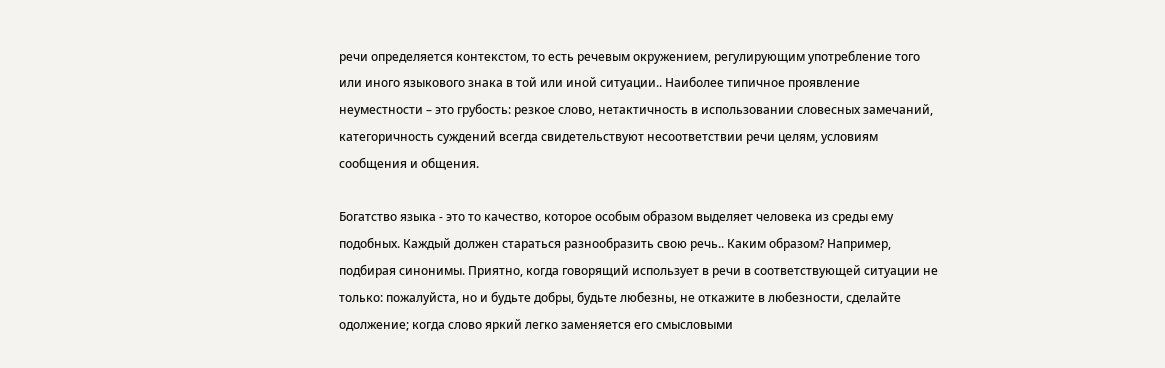речи определяется контекстом, то есть речевым окружением, регулирующим употребление того или иного языкового знака в той или иной ситуации.. Наиболее типичное проявление неуместности – это грубость: резкое слово, нетактичность в использовании словесных замечаний, категоричность суждений всегда свидетельствуют несоответствии речи целям, условиям сообщения и общения.

Богатство языка - это то качество, которое особым образом выделяет человека из среды ему подобных. Каждый должен стараться разнообразить свою речь.. Каким образом? Например, подбирая синонимы. Приятно, когда говорящий использует в речи в соответствующей ситуации не только: пожалуйста, но и будьте добры, будьте любезны, не откажите в любезности, сделайте одолжение; когда слово яркий легко заменяется его смысловыми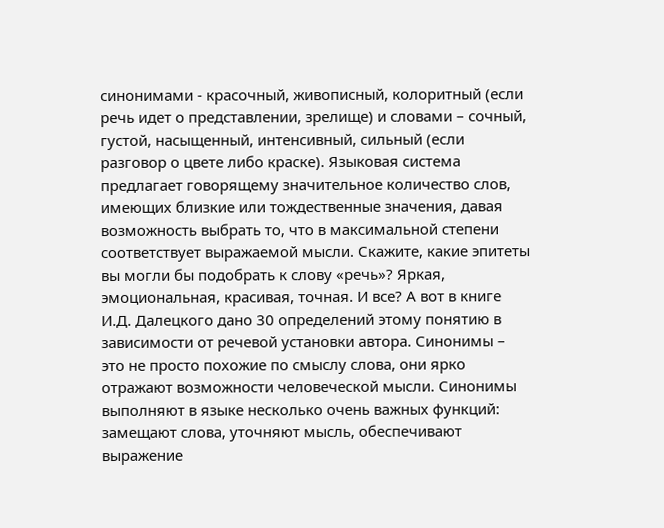синонимами - красочный, живописный, колоритный (если речь идет о представлении, зрелище) и словами – сочный, густой, насыщенный, интенсивный, сильный (если разговор о цвете либо краске). Языковая система предлагает говорящему значительное количество слов, имеющих близкие или тождественные значения, давая возможность выбрать то, что в максимальной степени соответствует выражаемой мысли. Скажите, какие эпитеты вы могли бы подобрать к слову «речь»? Яркая, эмоциональная, красивая, точная. И все? А вот в книге И.Д. Далецкого дано 30 определений этому понятию в зависимости от речевой установки автора. Синонимы – это не просто похожие по смыслу слова, они ярко отражают возможности человеческой мысли. Синонимы выполняют в языке несколько очень важных функций: замещают слова, уточняют мысль, обеспечивают выражение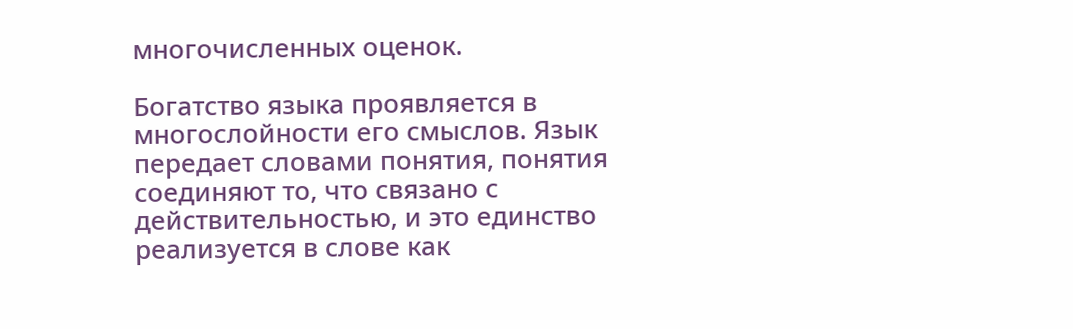многочисленных оценок.

Богатство языка проявляется в многослойности его смыслов. Язык передает словами понятия, понятия соединяют то, что связано с действительностью, и это единство реализуется в слове как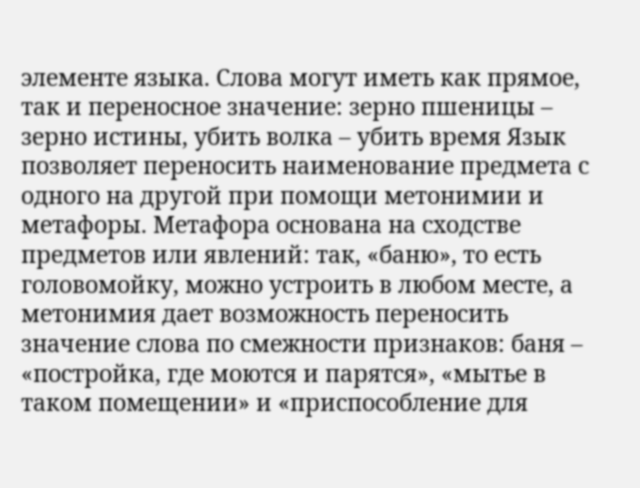элементе языка. Слова могут иметь как прямое, так и переносное значение: зерно пшеницы – зерно истины, убить волка – убить время Язык позволяет переносить наименование предмета с одного на другой при помощи метонимии и метафоры. Метафора основана на сходстве предметов или явлений: так, «баню», то есть головомойку, можно устроить в любом месте, а метонимия дает возможность переносить значение слова по смежности признаков: баня – «постройка, где моются и парятся», «мытье в таком помещении» и «приспособление для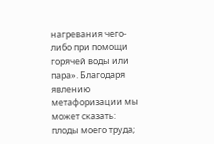нагревания чего-либо при помощи горячей воды или пара». Благодаря явлению метафоризации мы может сказать: плоды моего труда;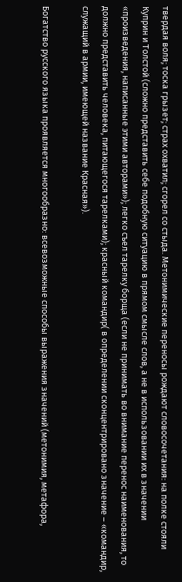твердая воля; тоска грызет; страх охватил; сгорел со стыда. Метонимические переносы рождают словосочетания: на полке стояли Куприн и Толстой (сложно представить себе подобную ситуацию в прямом смысле слов, а не в использовании их в значении «произведения, написанные этими авторами»); легко съел тарелку борща (если не принимать во внимание перенос наименования, то должно представить человека, питающегося тарелками); красный командир( в определении сконцентрировано значение – «командир, служащий в армии, имеющей название Красная»).

Богатство русского языка проявляется многообразно: всевозможные способы выражения значений (метонимия, метафора,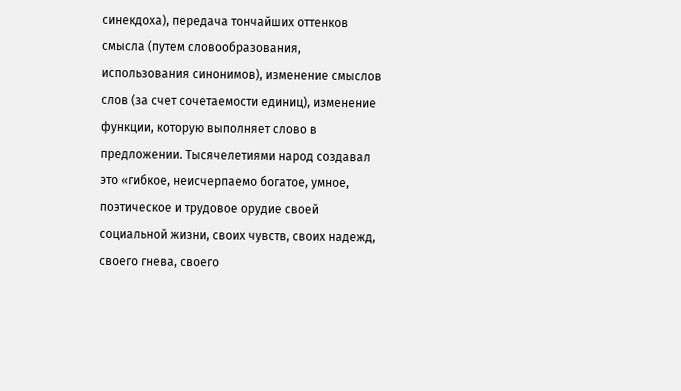синекдоха), передача тончайших оттенков смысла (путем словообразования, использования синонимов), изменение смыслов слов (за счет сочетаемости единиц), изменение функции, которую выполняет слово в предложении. Тысячелетиями народ создавал это «гибкое, неисчерпаемо богатое, умное, поэтическое и трудовое орудие своей социальной жизни, своих чувств, своих надежд, своего гнева, своего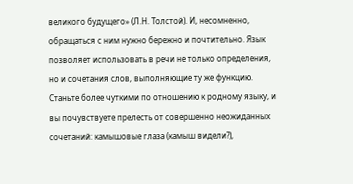великого будущего» (Л.Н. Толстой). И, несомненно, обращаться с ним нужно бережно и почтительно. Язык позволяет использовать в речи не только определения, но и сочетания слов, выполняющие ту же функцию. Станьте более чуткими по отношению к родному языку, и вы почувствуете прелесть от совершенно неожиданных сочетаний: камышовые глаза (камыш видели?),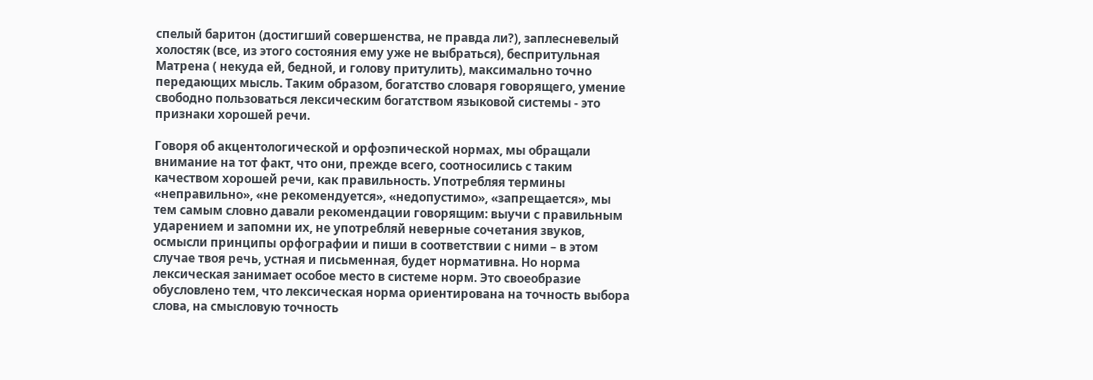спелый баритон (достигший совершенства, не правда ли?), заплесневелый холостяк (все, из этого состояния ему уже не выбраться), беспритульная Матрена ( некуда ей, бедной, и голову притулить), максимально точно передающих мысль. Таким образом, богатство словаря говорящего, умение свободно пользоваться лексическим богатством языковой системы - это признаки хорошей речи.

Говоря об акцентологической и орфоэпической нормах, мы обращали внимание на тот факт, что они, прежде всего, соотносились с таким качеством хорошей речи, как правильность. Употребляя термины «неправильно», «не рекомендуется», «недопустимо», «запрещается», мы тем самым словно давали рекомендации говорящим: выучи с правильным ударением и запомни их, не употребляй неверные сочетания звуков, осмысли принципы орфографии и пиши в соответствии с ними – в этом случае твоя речь, устная и письменная, будет нормативна. Но норма лексическая занимает особое место в системе норм. Это своеобразие обусловлено тем, что лексическая норма ориентирована на точность выбора слова, на смысловую точность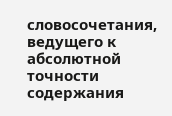словосочетания, ведущего к абсолютной точности содержания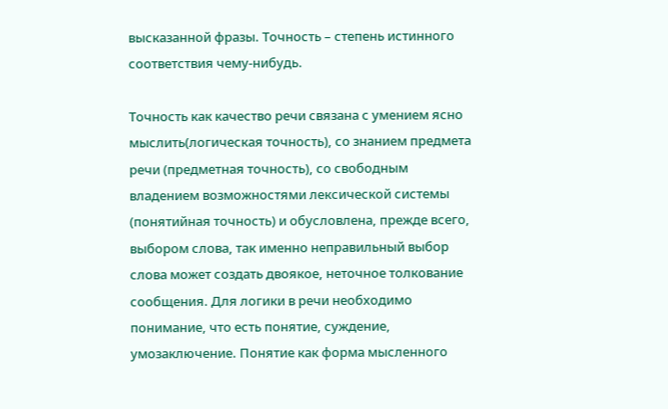высказанной фразы. Точность – степень истинного соответствия чему-нибудь.

Точность как качество речи связана с умением ясно мыслить(логическая точность), со знанием предмета речи (предметная точность), со свободным владением возможностями лексической системы (понятийная точность) и обусловлена, прежде всего, выбором слова, так именно неправильный выбор слова может создать двоякое, неточное толкование сообщения. Для логики в речи необходимо понимание, что есть понятие, суждение, умозаключение. Понятие как форма мысленного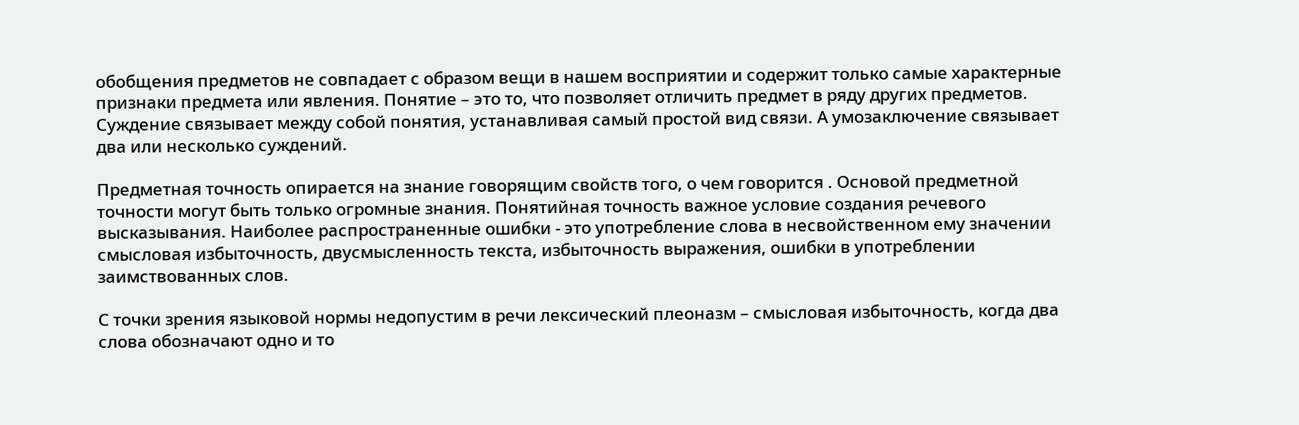обобщения предметов не совпадает с образом вещи в нашем восприятии и содержит только самые характерные признаки предмета или явления. Понятие – это то, что позволяет отличить предмет в ряду других предметов. Суждение связывает между собой понятия, устанавливая самый простой вид связи. А умозаключение связывает два или несколько суждений.

Предметная точность опирается на знание говорящим свойств того, о чем говорится . Основой предметной точности могут быть только огромные знания. Понятийная точность важное условие создания речевого высказывания. Наиболее распространенные ошибки - это употребление слова в несвойственном ему значении смысловая избыточность, двусмысленность текста, избыточность выражения, ошибки в употреблении заимствованных слов.

С точки зрения языковой нормы недопустим в речи лексический плеоназм – смысловая избыточность, когда два слова обозначают одно и то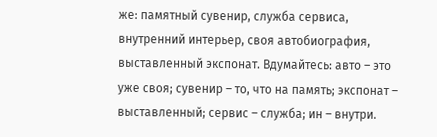же: памятный сувенир, служба сервиса, внутренний интерьер, своя автобиография, выставленный экспонат. Вдумайтесь: авто – это уже своя; сувенир – то, что на память; экспонат – выставленный; сервис – служба; ин – внутри.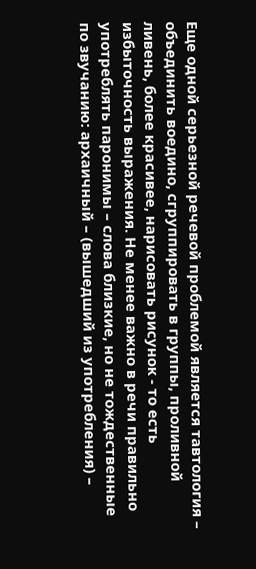Еще одной серьезной речевой проблемой является тавтология – объединить воедино, сгруппировать в группы, проливной ливень, более красивее, нарисовать рисунок - то есть избыточность выражения. Не менее важно в речи правильно употреблять паронимы – слова близкие, но не тождественные по звучанию: архаичный – (вышедший из употребления) –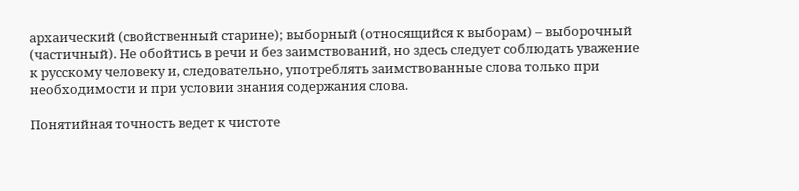архаический (свойственный старине); выборный (относящийся к выборам) – выборочный (частичный). Не обойтись в речи и без заимствований, но здесь следует соблюдать уважение к русскому человеку и, следовательно, употреблять заимствованные слова только при необходимости и при условии знания содержания слова.

Понятийная точность ведет к чистоте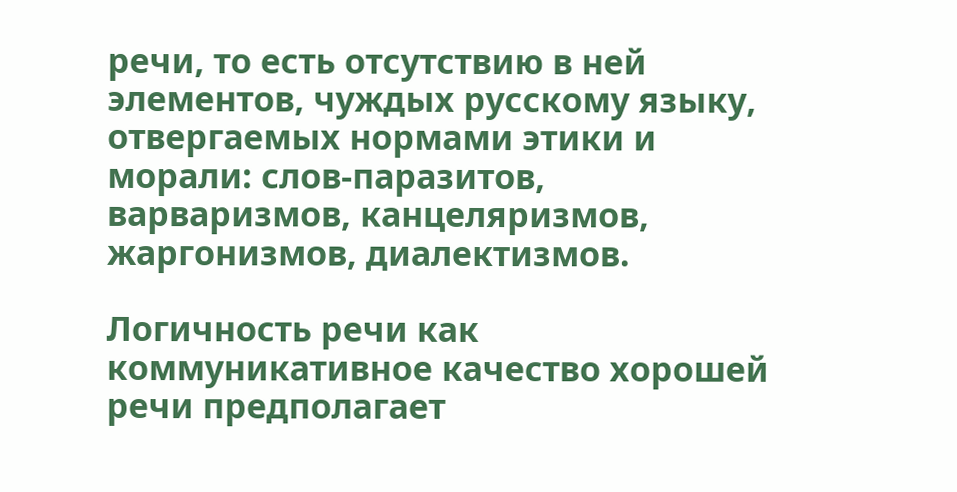речи, то есть отсутствию в ней элементов, чуждых русскому языку, отвергаемых нормами этики и морали: слов-паразитов, варваризмов, канцеляризмов, жаргонизмов, диалектизмов.

Логичность речи как коммуникативное качество хорошей речи предполагает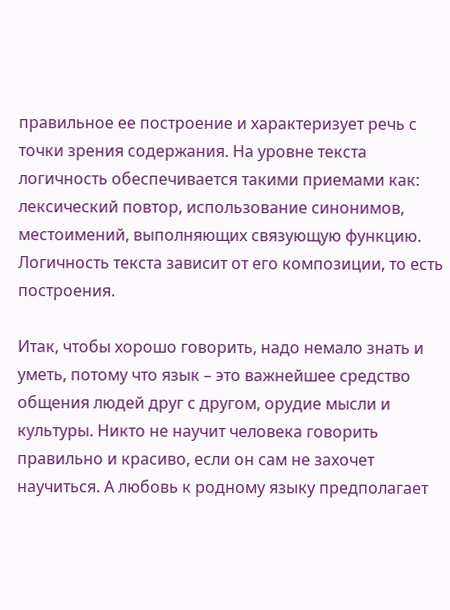правильное ее построение и характеризует речь с точки зрения содержания. На уровне текста логичность обеспечивается такими приемами как: лексический повтор, использование синонимов, местоимений, выполняющих связующую функцию. Логичность текста зависит от его композиции, то есть построения.

Итак, чтобы хорошо говорить, надо немало знать и уметь, потому что язык – это важнейшее средство общения людей друг с другом, орудие мысли и культуры. Никто не научит человека говорить правильно и красиво, если он сам не захочет научиться. А любовь к родному языку предполагает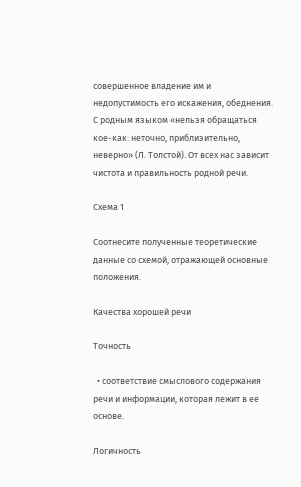совершенное владение им и недопустимость его искажения, обеднения. С родным языком «нельзя обращаться кое-как: неточно, приблизительно, неверно» (Л. Толстой). От всех нас зависит чистота и правильность родной речи.

Схема 1

Соотнесите полученные теоретические данные со схемой, отражающей основные положения.

Качества хорошей речи

Точность

  • соответствие смыслового содержания речи и информации, которая лежит в ее основе.

Логичность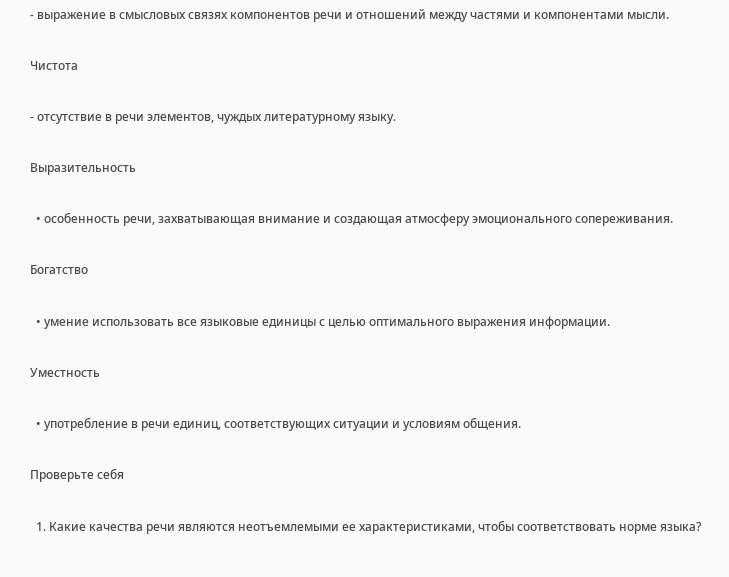- выражение в смысловых связях компонентов речи и отношений между частями и компонентами мысли.

Чистота

- отсутствие в речи элементов, чуждых литературному языку.

Выразительность

  • особенность речи, захватывающая внимание и создающая атмосферу эмоционального сопереживания.

Богатство

  • умение использовать все языковые единицы с целью оптимального выражения информации.

Уместность

  • употребление в речи единиц, соответствующих ситуации и условиям общения.

Проверьте себя

  1. Какие качества речи являются неотъемлемыми ее характеристиками, чтобы соответствовать норме языка?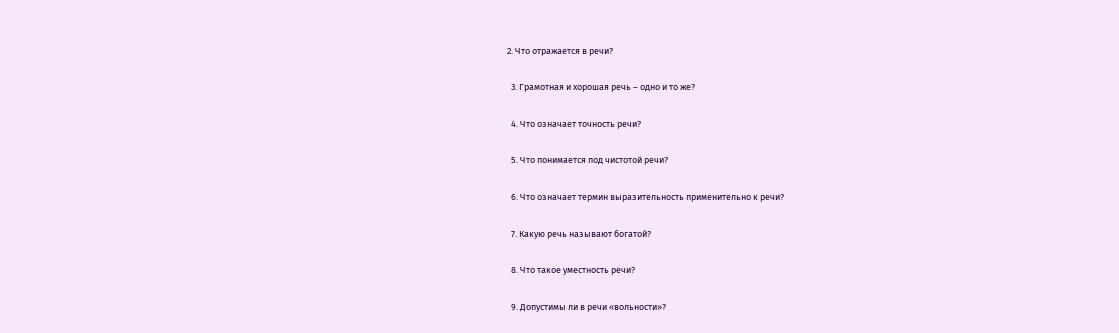2. Что отражается в речи?

  3. Грамотная и хорошая речь – одно и то же?

  4. Что означает точность речи?

  5. Что понимается под чистотой речи?

  6. Что означает термин выразительность применительно к речи?

  7. Какую речь называют богатой?

  8. Что такое уместность речи?

  9. Допустимы ли в речи «вольности»?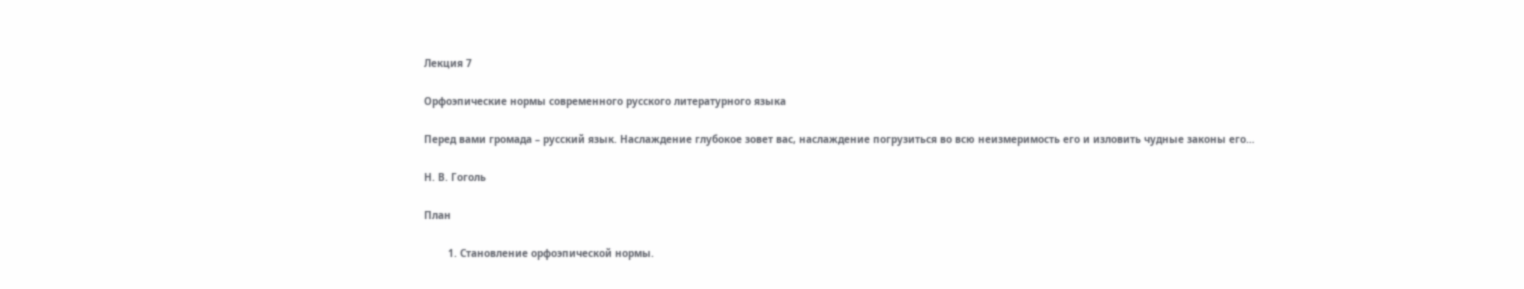Лекция 7

Орфоэпические нормы современного русского литературного языка

Перед вами громада – русский язык. Наслаждение глубокое зовет вас, наслаждение погрузиться во всю неизмеримость его и изловить чудные законы его…

Н. В. Гоголь

План

        1. Становление орфоэпической нормы.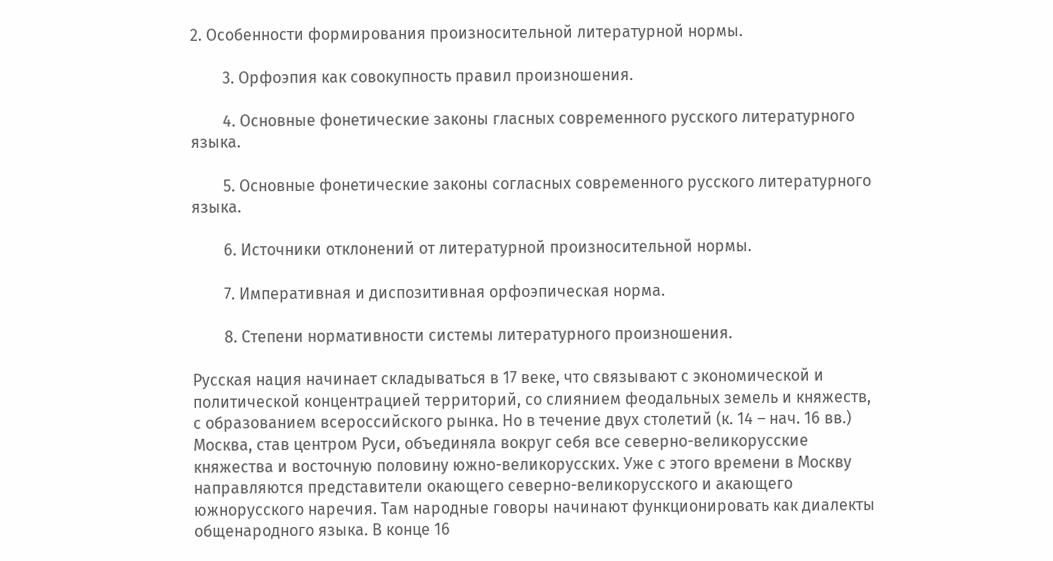2. Особенности формирования произносительной литературной нормы.

        3. Орфоэпия как совокупность правил произношения.

        4. Основные фонетические законы гласных современного русского литературного языка.

        5. Основные фонетические законы согласных современного русского литературного языка.

        6. Источники отклонений от литературной произносительной нормы.

        7. Императивная и диспозитивная орфоэпическая норма.

        8. Степени нормативности системы литературного произношения.

Русская нация начинает складываться в 17 веке, что связывают с экономической и политической концентрацией территорий, со слиянием феодальных земель и княжеств, с образованием всероссийского рынка. Но в течение двух столетий (к. 14 – нач. 16 вв.) Москва, став центром Руси, объединяла вокруг себя все северно-великорусские княжества и восточную половину южно-великорусских. Уже с этого времени в Москву направляются представители окающего северно-великорусского и акающего южнорусского наречия. Там народные говоры начинают функционировать как диалекты общенародного языка. В конце 16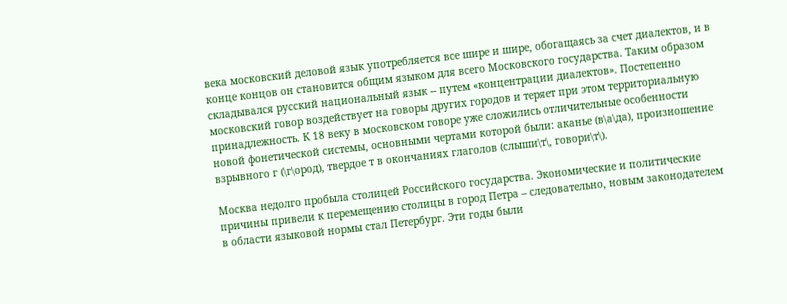века московский деловой язык употребляется все шире и шире, обогащаясь за счет диалектов, и в конце концов он становится общим языком для всего Московского государства. Таким образом складывался русский национальный язык -- путем «концентрации диалектов». Постепенно московский говор воздействует на говоры других городов и теряет при этом территориальную принадлежность. К 18 веку в московском говоре уже сложились отличительные особенности новой фонетической системы, основными чертами которой были: аканье (в\а\да), произношение взрывного г (\г\ород), твердое т в окончаниях глаголов (слыши\т\, говори\т\).

Москва недолго пробыла столицей Российского государства. Экономические и политические причины привели к перемещению столицы в город Петра – следовательно, новым законодателем в области языковой нормы стал Петербург. Эти годы были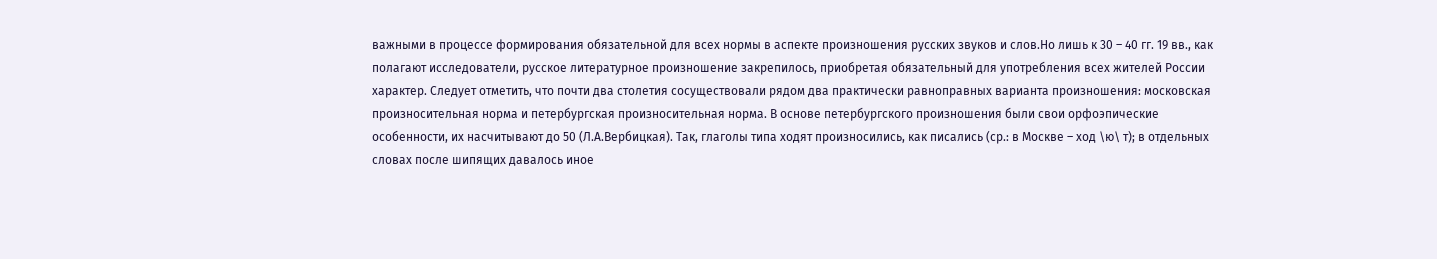важными в процессе формирования обязательной для всех нормы в аспекте произношения русских звуков и слов.Но лишь к 30 – 40 гг. 19 вв., как полагают исследователи, русское литературное произношение закрепилось, приобретая обязательный для употребления всех жителей России характер. Следует отметить, что почти два столетия сосуществовали рядом два практически равноправных варианта произношения: московская произносительная норма и петербургская произносительная норма. В основе петербургского произношения были свои орфоэпические особенности, их насчитывают до 50 (Л.А.Вербицкая). Так, глаголы типа ходят произносились, как писались (ср.: в Москве – ход \ю\ т); в отдельных словах после шипящих давалось иное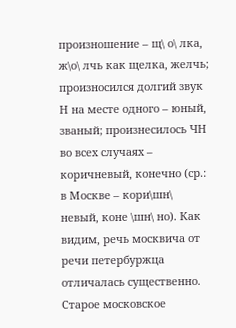произношение – щ\ о\ лка, ж\о\ лчь как щелка, желчь; произносился долгий звук Н на месте одного – юный, званый; произнесилось ЧН во всех случаях – коричневый, конечно (ср.: в Москве – кори\шн\ невый, коне \шн\ но). Как видим, речь москвича от речи петербуржца отличалась существенно. Старое московское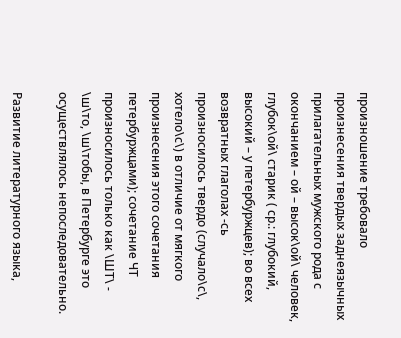произношение требовало произнесения твердых заднеязычных прилагательных мужского рода с окончанием – ой – высок\ой\ человек, глубок\ой\ старик ( ср.: глубокий, высокий – у петербуржцев); во всех возвратных глаголах -сь произносилось твердо (случало\с\, хотело\с\) в отличие от мягкого произнесения этого сочетания петербуржцами); сочетание ЧТ произносилось только как \ШТ\ - \ш\то, \ш\тобы, в Петербурге это осуществлялось непоследовательно.

Развитие литературного языка,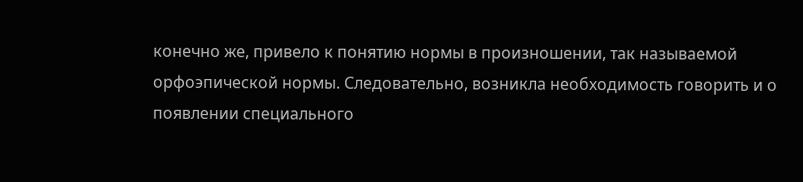конечно же, привело к понятию нормы в произношении, так называемой орфоэпической нормы. Следовательно, возникла необходимость говорить и о появлении специального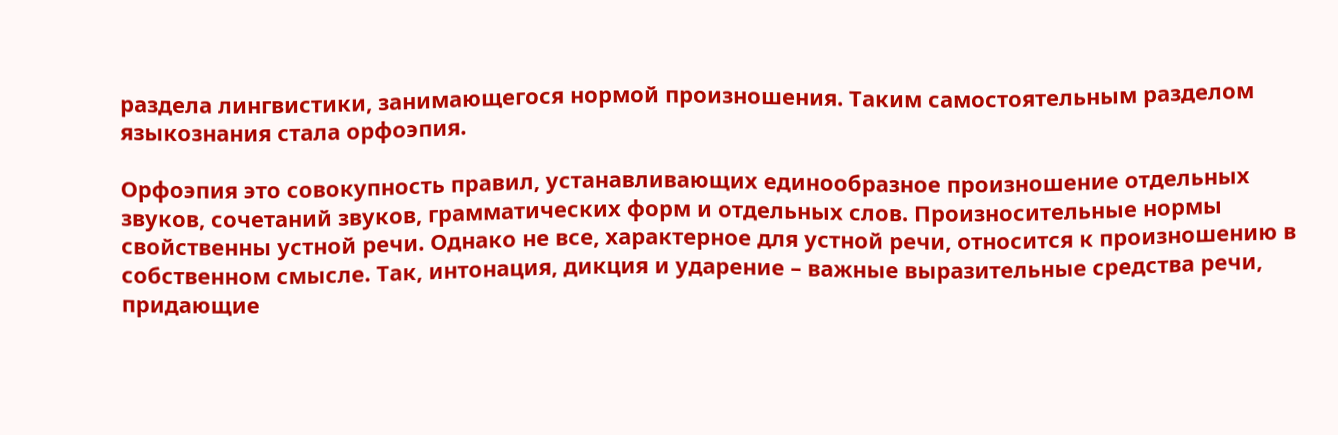раздела лингвистики, занимающегося нормой произношения. Таким самостоятельным разделом языкознания стала орфоэпия.

Орфоэпия это совокупность правил, устанавливающих единообразное произношение отдельных звуков, сочетаний звуков, грамматических форм и отдельных слов. Произносительные нормы свойственны устной речи. Однако не все, характерное для устной речи, относится к произношению в собственном смысле. Так, интонация, дикция и ударение – важные выразительные средства речи, придающие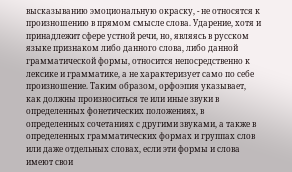высказыванию эмоциональную окраску, - не относятся к произношению в прямом смысле слова. Ударение, хотя и принадлежит сфере устной речи, но, являясь в русском языке признаком либо данного слова, либо данной грамматической формы, относится непосредственно к лексике и грамматике, а не характеризует само по себе произношение. Таким образом, орфоэпия указывает, как должны произноситься те или иные звуки в определенных фонетических положениях, в определенных сочетаниях с другими звуками, а также в определенных грамматических формах и группах слов или даже отдельных словах, если эти формы и слова имеют свои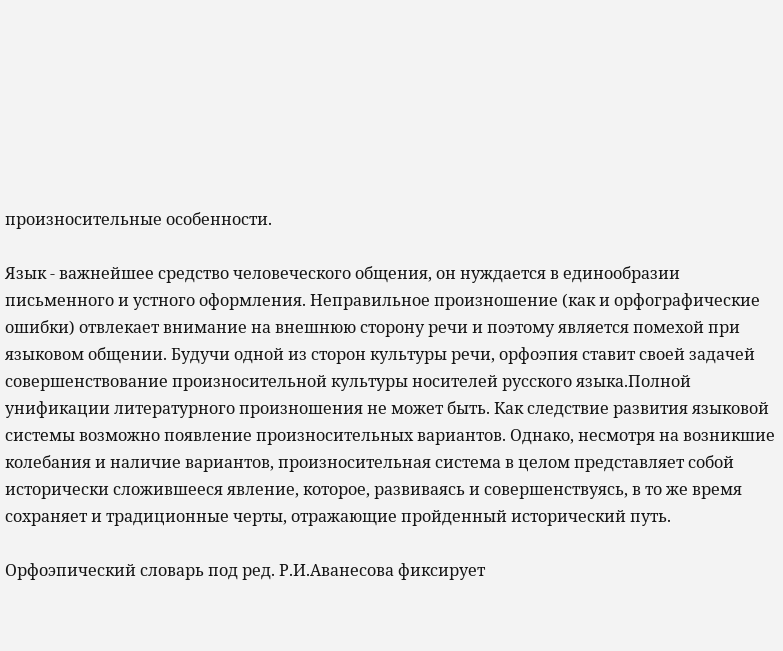произносительные особенности.

Язык - важнейшее средство человеческого общения, он нуждается в единообразии письменного и устного оформления. Неправильное произношение (как и орфографические ошибки) отвлекает внимание на внешнюю сторону речи и поэтому является помехой при языковом общении. Будучи одной из сторон культуры речи, орфоэпия ставит своей задачей совершенствование произносительной культуры носителей русского языка.Полной унификации литературного произношения не может быть. Как следствие развития языковой системы возможно появление произносительных вариантов. Однако, несмотря на возникшие колебания и наличие вариантов, произносительная система в целом представляет собой исторически сложившееся явление, которое, развиваясь и совершенствуясь, в то же время сохраняет и традиционные черты, отражающие пройденный исторический путь.

Орфоэпический словарь под ред. Р.И.Аванесова фиксирует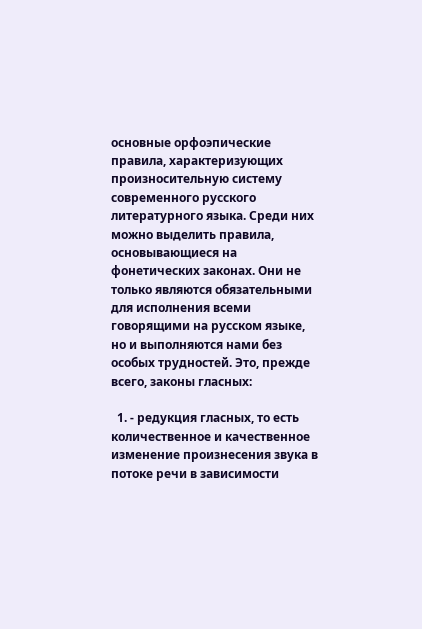основные орфоэпические правила, характеризующих произносительную систему современного русского литературного языка. Среди них можно выделить правила, основывающиеся на фонетических законах. Они не только являются обязательными для исполнения всеми говорящими на русском языке, но и выполняются нами без особых трудностей. Это, прежде всего, законы гласных:

  1. - редукция гласных, то есть количественное и качественное изменение произнесения звука в потоке речи в зависимости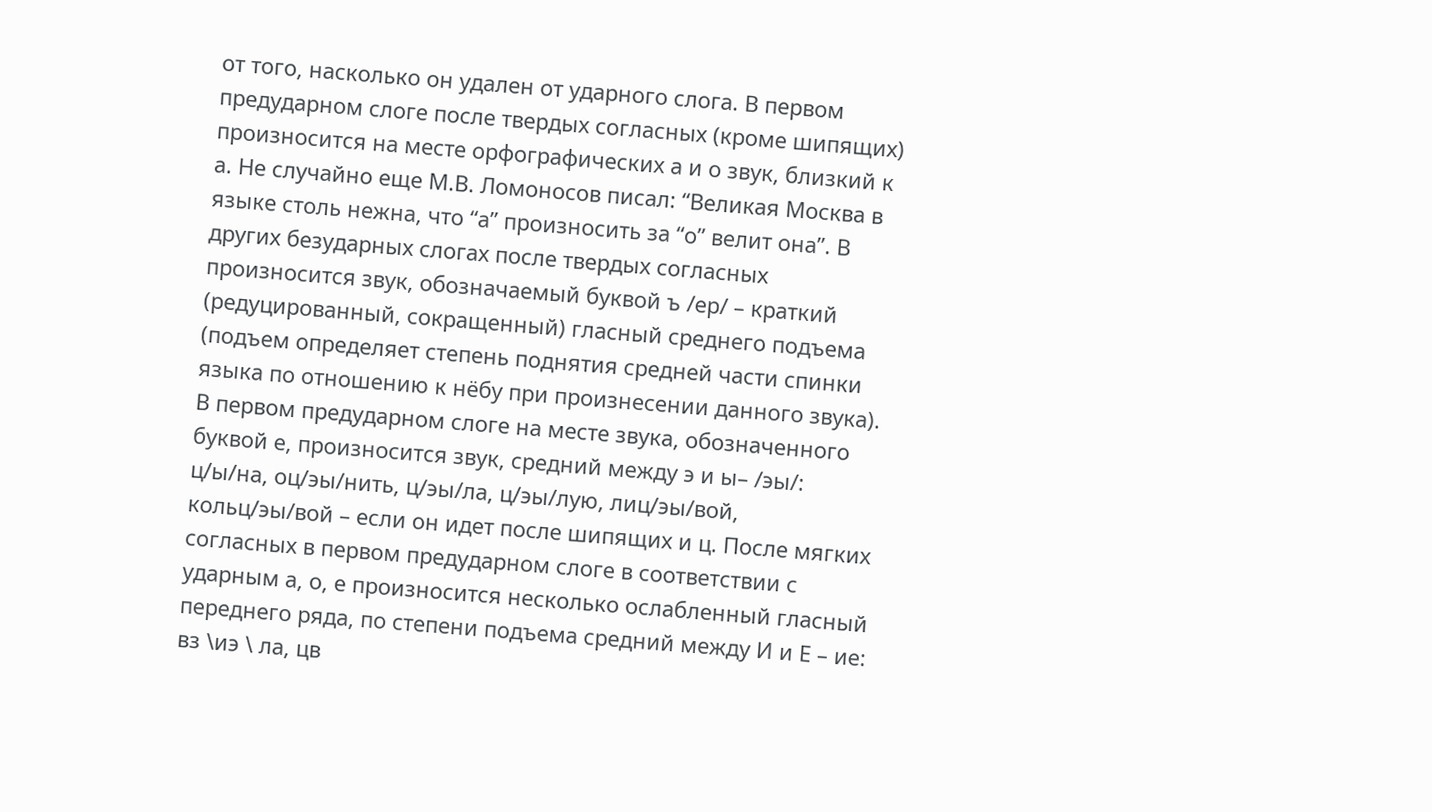от того, насколько он удален от ударного слога. В первом предударном слоге после твердых согласных (кроме шипящих) произносится на месте орфографических а и о звук, близкий к а. Не случайно еще М.В. Ломоносов писал: “Великая Москва в языке столь нежна, что “а” произносить за “о” велит она”. В других безударных слогах после твердых согласных произносится звук, обозначаемый буквой ъ /ер/ – краткий (редуцированный, сокращенный) гласный среднего подъема (подъем определяет степень поднятия средней части спинки языка по отношению к нёбу при произнесении данного звука). В первом предударном слоге на месте звука, обозначенного буквой е, произносится звук, средний между э и ы– /эы/: ц/ы/на, оц/эы/нить, ц/эы/ла, ц/эы/лую, лиц/эы/вой, кольц/эы/вой – если он идет после шипящих и ц. После мягких согласных в первом предударном слоге в соответствии с ударным а, о, е произносится несколько ослабленный гласный переднего ряда, по степени подъема средний между И и Е – ие: вз \иэ \ ла, цв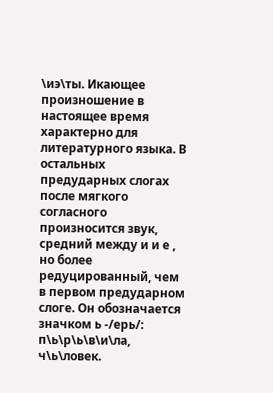\иэ\ты. Икающее произношение в настоящее время характерно для литературного языка. В остальных предударных слогах после мягкого согласного произносится звук, средний между и и е , но более редуцированный, чем в первом предударном слоге. Он обозначается значком ь -/ерь/: п\ь\р\ь\в\и\ла, ч\ь\ловек.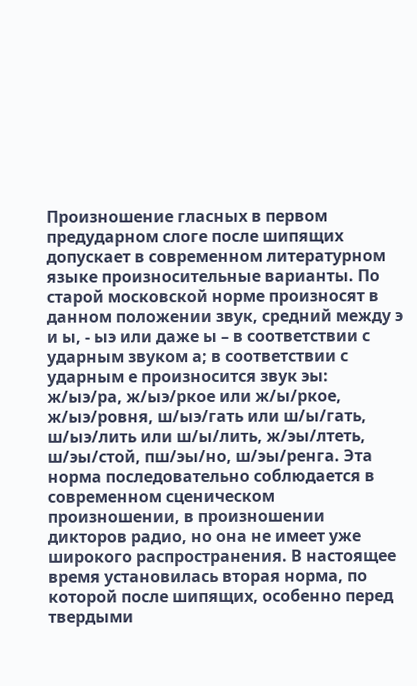Произношение гласных в первом предударном слоге после шипящих допускает в современном литературном языке произносительные варианты. По старой московской норме произносят в данном положении звук, средний между э и ы, - ыэ или даже ы – в соответствии с ударным звуком а; в соответствии с ударным е произносится звук эы: ж/ыэ/ра, ж/ыэ/ркое или ж/ы/ркое, ж/ыэ/ровня, ш/ыэ/гать или ш/ы/гать, ш/ыэ/лить или ш/ы/лить, ж/эы/лтеть, ш/эы/стой, пш/эы/но, ш/эы/ренга. Эта норма последовательно соблюдается в современном сценическом произношении, в произношении дикторов радио, но она не имеет уже широкого распространения. В настоящее время установилась вторая норма, по которой после шипящих, особенно перед твердыми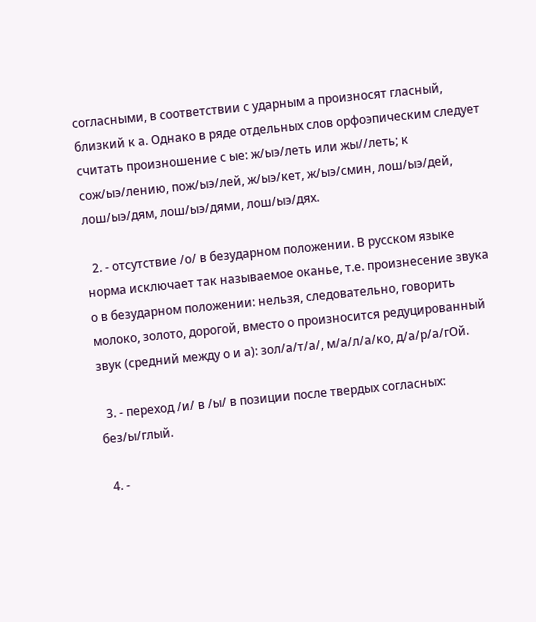согласными, в соответствии с ударным а произносят гласный, близкий к а. Однако в ряде отдельных слов орфоэпическим следует считать произношение с ые: ж/ыэ/леть или жы//леть; к сож/ыэ/лению, пож/ыэ/лей, ж/ыэ/кет, ж/ыэ/смин, лош/ыэ/дей, лош/ыэ/дям, лош/ыэ/дями, лош/ыэ/дях.

  2. - отсутствие /о/ в безударном положении. В русском языке норма исключает так называемое оканье, т.е. произнесение звука о в безударном положении: нельзя, следовательно, говорить молоко, золото, дорогой, вместо о произносится редуцированный звук (средний между о и а): зол/а/т/а/, м/а/л/а/ко, д/а/р/а/гОй.

  3. - переход /и/ в /ы/ в позиции после твердых согласных: без/ы/глый.

  4. -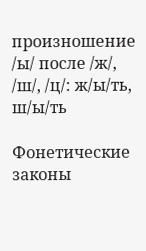произношение /ы/ после /ж/, /ш/, /ц/: ж/ы/ть, ш/ы/ть

Фонетические законы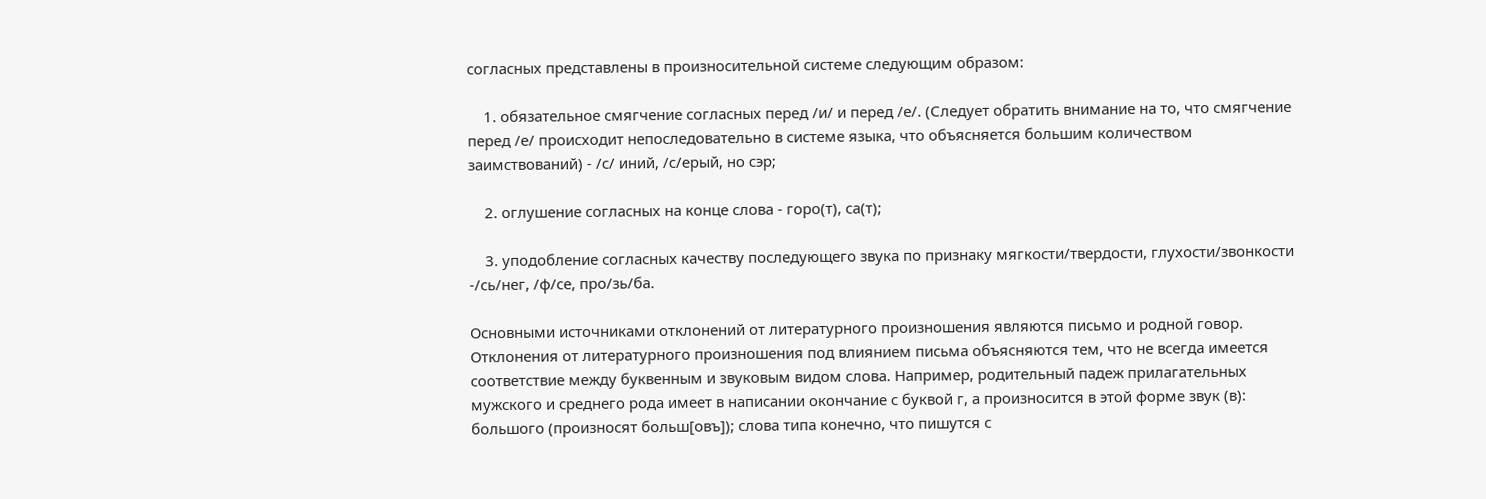согласных представлены в произносительной системе следующим образом:

    1. обязательное смягчение согласных перед /и/ и перед /е/. (Следует обратить внимание на то, что смягчение перед /е/ происходит непоследовательно в системе языка, что объясняется большим количеством заимствований) - /с/ иний, /с/ерый, но сэр;

    2. оглушение согласных на конце слова - горо(т), са(т);

    3. уподобление согласных качеству последующего звука по признаку мягкости/твердости, глухости/звонкости -/сь/нег, /ф/се, про/зь/ба.

Основными источниками отклонений от литературного произношения являются письмо и родной говор. Отклонения от литературного произношения под влиянием письма объясняются тем, что не всегда имеется соответствие между буквенным и звуковым видом слова. Например, родительный падеж прилагательных мужского и среднего рода имеет в написании окончание с буквой г, а произносится в этой форме звук (в): большого (произносят больш[овъ]); слова типа конечно, что пишутся с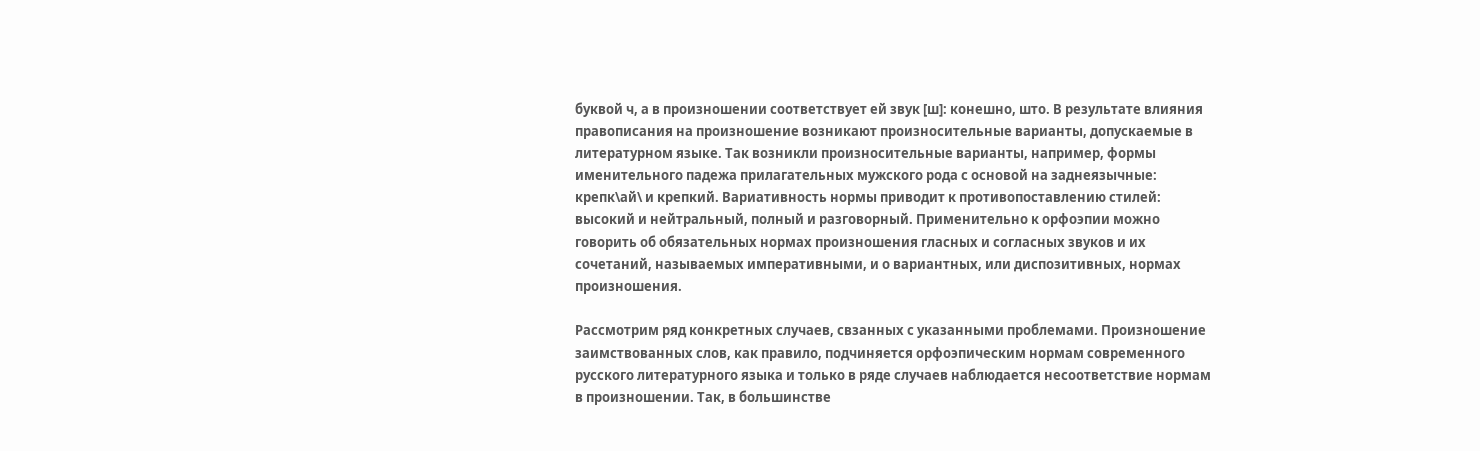буквой ч, а в произношении соответствует ей звук [ш]: конешно, што. В результате влияния правописания на произношение возникают произносительные варианты, допускаемые в литературном языке. Так возникли произносительные варианты, например, формы именительного падежа прилагательных мужского рода с основой на заднеязычные: крепк\ай\ и крепкий. Вариативность нормы приводит к противопоставлению стилей: высокий и нейтральный, полный и разговорный. Применительно к орфоэпии можно говорить об обязательных нормах произношения гласных и согласных звуков и их сочетаний, называемых императивными, и о вариантных, или диспозитивных, нормах произношения.

Рассмотрим ряд конкретных случаев, свзанных с указанными проблемами. Произношение заимствованных слов, как правило, подчиняется орфоэпическим нормам современного русского литературного языка и только в ряде случаев наблюдается несоответствие нормам в произношении. Так, в большинстве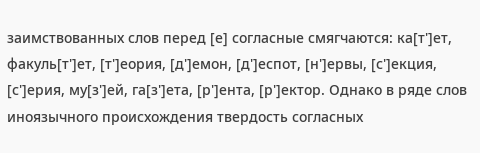заимствованных слов перед [е] согласные смягчаются: ка[т']ет, факуль[т']ет, [т']еория, [д']емон, [д']еспот, [н']ервы, [с']екция, [с']ерия, му[з']ей, га[з']ета, [р']ента, [р']ектор. Однако в ряде слов иноязычного происхождения твердость согласных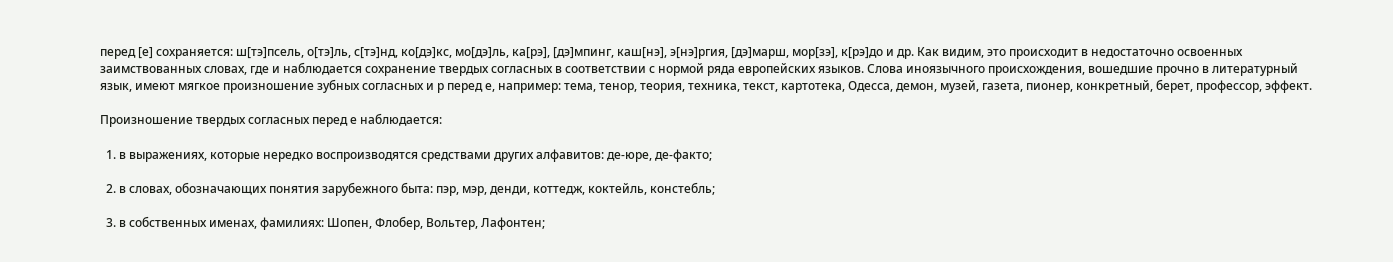перед [е] сохраняется: ш[тэ]псель, о[тэ]ль, с[тэ]нд, ко[дэ]кс, мо[дэ]ль, ка[рэ], [дэ]мпинг, каш[нэ], э[нэ]ргия, [дэ]марш, мор[зэ], к[рэ]до и др. Как видим, это происходит в недостаточно освоенных заимствованных словах, где и наблюдается сохранение твердых согласных в соответствии с нормой ряда европейских языков. Слова иноязычного происхождения, вошедшие прочно в литературный язык, имеют мягкое произношение зубных согласных и р перед е, например: тема, тенор, теория, техника, текст, картотека, Одесса, демон, музей, газета, пионер, конкретный, берет, профессор, эффект.

Произношение твердых согласных перед е наблюдается:

  1. в выражениях, которые нередко воспроизводятся средствами других алфавитов: де-юре, де-факто;

  2. в словах, обозначающих понятия зарубежного быта: пэр, мэр, денди, коттедж, коктейль, констебль;

  3. в собственных именах, фамилиях: Шопен, Флобер, Вольтер, Лафонтен;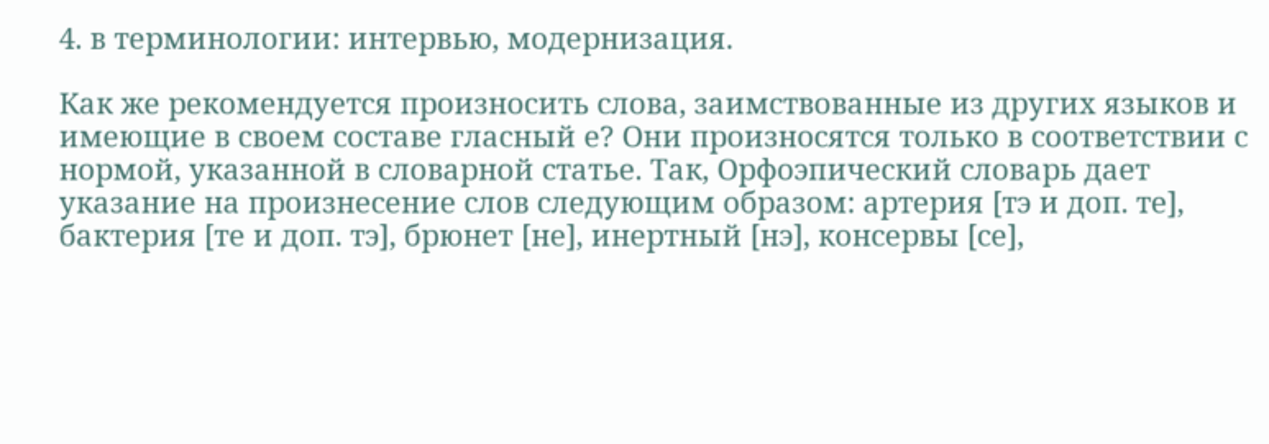4. в терминологии: интервью, модернизация.

Как же рекомендуется произносить слова, заимствованные из других языков и имеющие в своем составе гласный е? Они произносятся только в соответствии с нормой, указанной в словарной статье. Так, Орфоэпический словарь дает указание на произнесение слов следующим образом: артерия [тэ и доп. те], бактерия [те и доп. тэ], брюнет [не], инертный [нэ], консервы [се],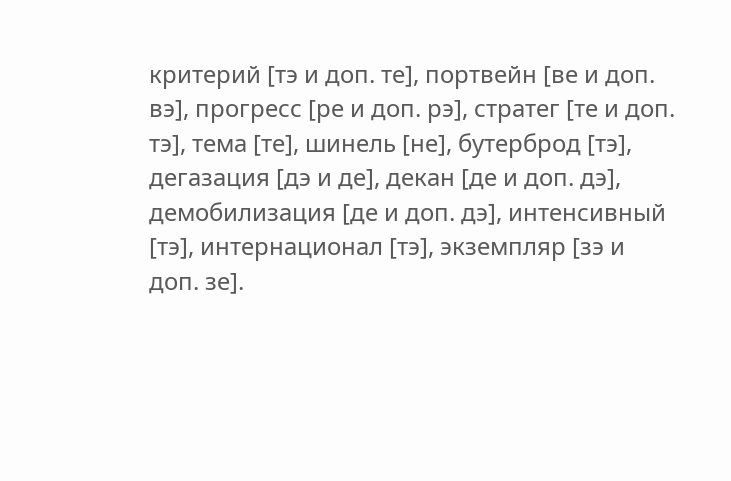критерий [тэ и доп. те], портвейн [ве и доп. вэ], прогресс [ре и доп. рэ], стратег [те и доп. тэ], тема [те], шинель [не], бутерброд [тэ], дегазация [дэ и де], декан [де и доп. дэ], демобилизация [де и доп. дэ], интенсивный [тэ], интернационал [тэ], экземпляр [зэ и доп. зе].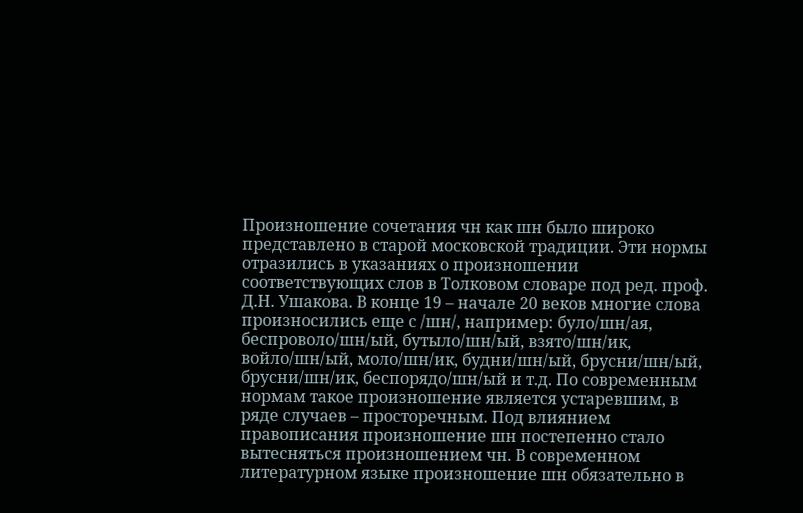Произношение сочетания чн как шн было широко представлено в старой московской традиции. Эти нормы отразились в указаниях о произношении соответствующих слов в Толковом словаре под ред. проф. Д.Н. Ушакова. В конце 19 – начале 20 веков многие слова произносились еще с /шн/, например: було/шн/ая, беспроволо/шн/ый, бутыло/шн/ый, взято/шн/ик, войло/шн/ый, моло/шн/ик, будни/шн/ый, брусни/шн/ый, брусни/шн/ик, беспорядо/шн/ый и т.д. По современным нормам такое произношение является устаревшим, в ряде случаев – просторечным. Под влиянием правописания произношение шн постепенно стало вытесняться произношением чн. В современном литературном языке произношение шн обязательно в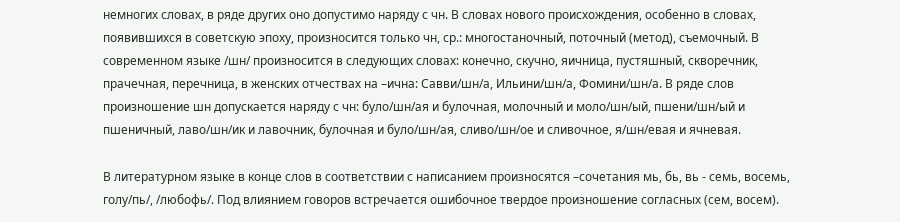немногих словах, в ряде других оно допустимо наряду с чн. В словах нового происхождения, особенно в словах, появившихся в советскую эпоху, произносится только чн, ср.: многостаночный, поточный (метод), съемочный. В современном языке /шн/ произносится в следующих словах: конечно, скучно, яичница, пустяшный, скворечник, прачечная, перечница, в женских отчествах на –ична: Савви/шн/а, Ильини/шн/а, Фомини/шн/а. В ряде слов произношение шн допускается наряду с чн: було/шн/ая и булочная, молочный и моло/шн/ый, пшени/шн/ый и пшеничный, лаво/шн/ик и лавочник, булочная и було/шн/ая, сливо/шн/ое и сливочное, я/шн/евая и ячневая.

В литературном языке в конце слов в соответствии с написанием произносятся –сочетания мь, бь, вь - семь, восемь, голу/пь/, /любофь/. Под влиянием говоров встречается ошибочное твердое произношение согласных (сем, восем).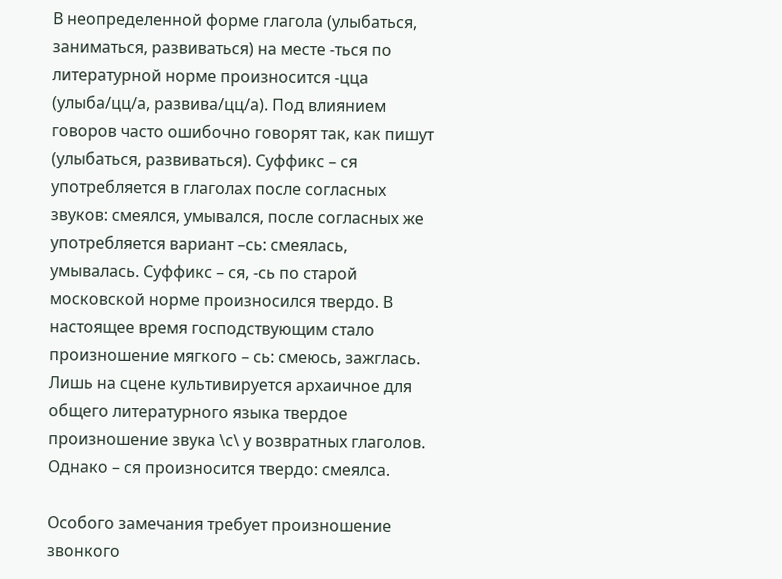В неопределенной форме глагола (улыбаться, заниматься, развиваться) на месте -ться по литературной норме произносится -цца (улыба/цц/а, развива/цц/а). Под влиянием говоров часто ошибочно говорят так, как пишут (улыбаться, развиваться). Суффикс – ся употребляется в глаголах после согласных звуков: смеялся, умывался, после согласных же употребляется вариант –сь: смеялась, умывалась. Суффикс – ся, -сь по старой московской норме произносился твердо. В настоящее время господствующим стало произношение мягкого – сь: смеюсь, зажглась. Лишь на сцене культивируется архаичное для общего литературного языка твердое произношение звука \с\ у возвратных глаголов. Однако – ся произносится твердо: смеялса.

Особого замечания требует произношение звонкого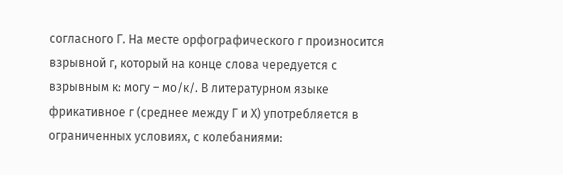согласного Г. На месте орфографического г произносится взрывной г, который на конце слова чередуется с взрывным к: могу – мо/к/. В литературном языке фрикативное г (среднее между Г и Х) употребляется в ограниченных условиях, с колебаниями: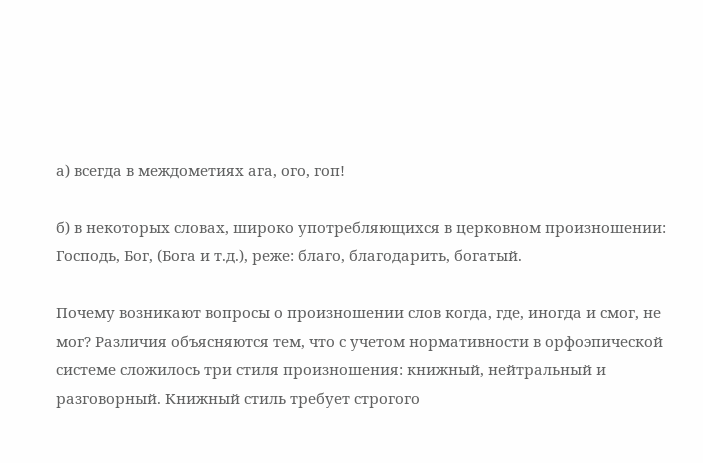а) всегда в междометиях ага, ого, гоп!

б) в некоторых словах, широко употребляющихся в церковном произношении: Господь, Бог, (Бога и т.д.), реже: благо, благодарить, богатый.

Почему возникают вопросы о произношении слов когда, где, иногда и смог, не мог? Различия объясняются тем, что с учетом нормативности в орфоэпической системе сложилось три стиля произношения: книжный, нейтральный и разговорный. Книжный стиль требует строгого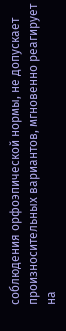соблюдения орфоэпической нормы, не допускает произносительных вариантов, мгновенно реагирует на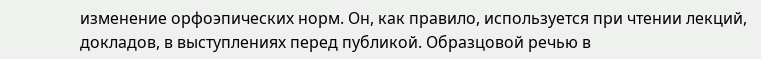изменение орфоэпических норм. Он, как правило, используется при чтении лекций, докладов, в выступлениях перед публикой. Образцовой речью в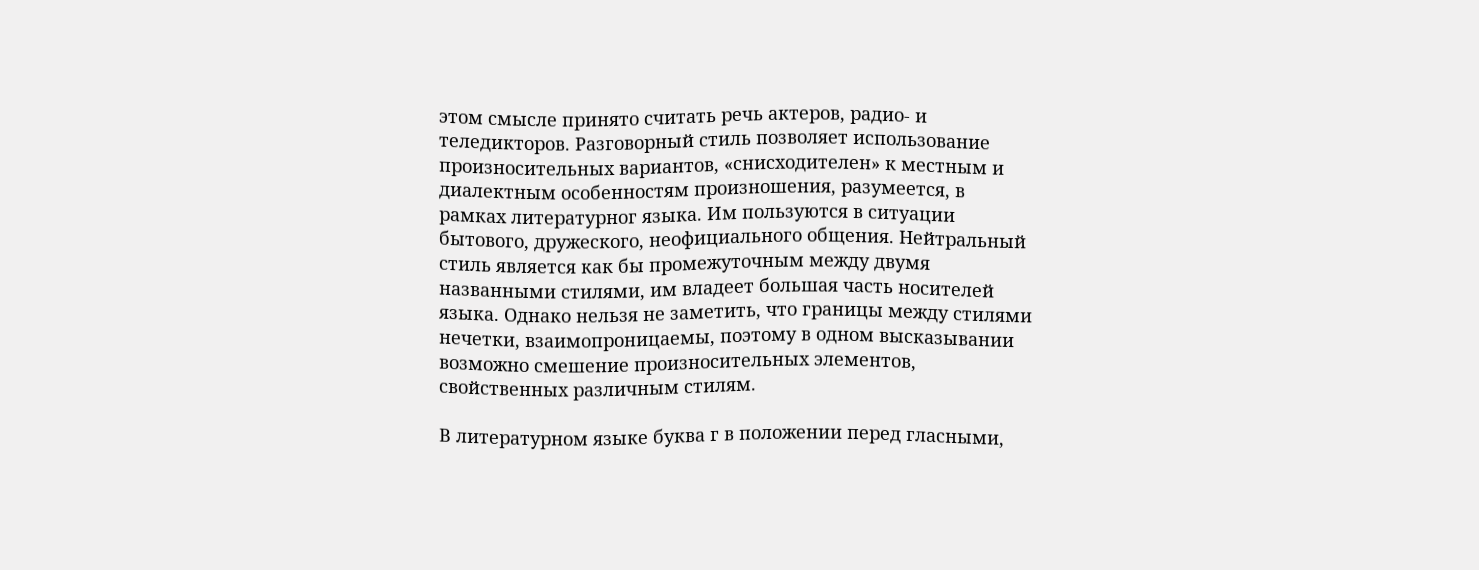этом смысле принято считать речь актеров, радио- и теледикторов. Разговорный стиль позволяет использование произносительных вариантов, «снисходителен» к местным и диалектным особенностям произношения, разумеется, в рамках литературног языка. Им пользуются в ситуации бытового, дружеского, неофициального общения. Нейтральный стиль является как бы промежуточным между двумя названными стилями, им владеет большая часть носителей языка. Однако нельзя не заметить, что границы между стилями нечетки, взаимопроницаемы, поэтому в одном высказывании возможно смешение произносительных элементов, свойственных различным стилям.

В литературном языке буква г в положении перед гласными,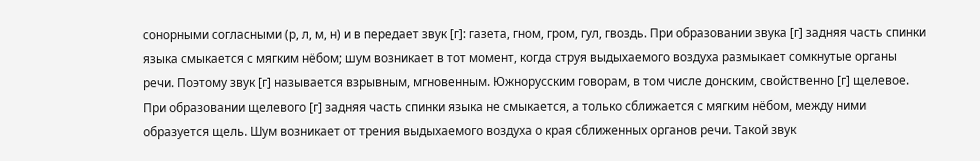сонорными согласными (р, л, м, н) и в передает звук [г]: газета, гном, гром, гул, гвоздь. При образовании звука [г] задняя часть спинки языка смыкается с мягким нёбом; шум возникает в тот момент, когда струя выдыхаемого воздуха размыкает сомкнутые органы речи. Поэтому звук [г] называется взрывным, мгновенным. Южнорусским говорам, в том числе донским, свойственно [г] щелевое. При образовании щелевого [г] задняя часть спинки языка не смыкается, а только сближается с мягким нёбом, между ними образуется щель. Шум возникает от трения выдыхаемого воздуха о края сближенных органов речи. Такой звук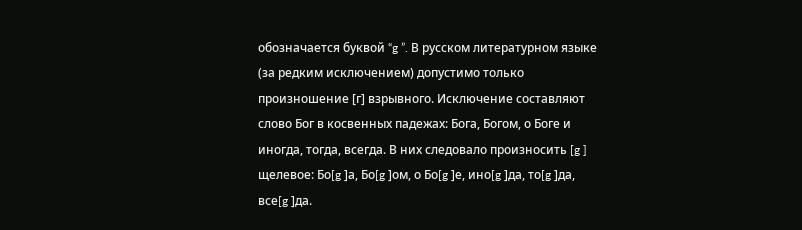обозначается буквой “g ”. В русском литературном языке (за редким исключением) допустимо только произношение [г] взрывного. Исключение составляют слово Бог в косвенных падежах: Бога, Богом, о Боге и иногда, тогда, всегда. В них следовало произносить [g ] щелевое: Бо[g ]а, Бо[g ]ом, о Бо[g ]е, ино[g ]да, то[g ]да, все[g ]да.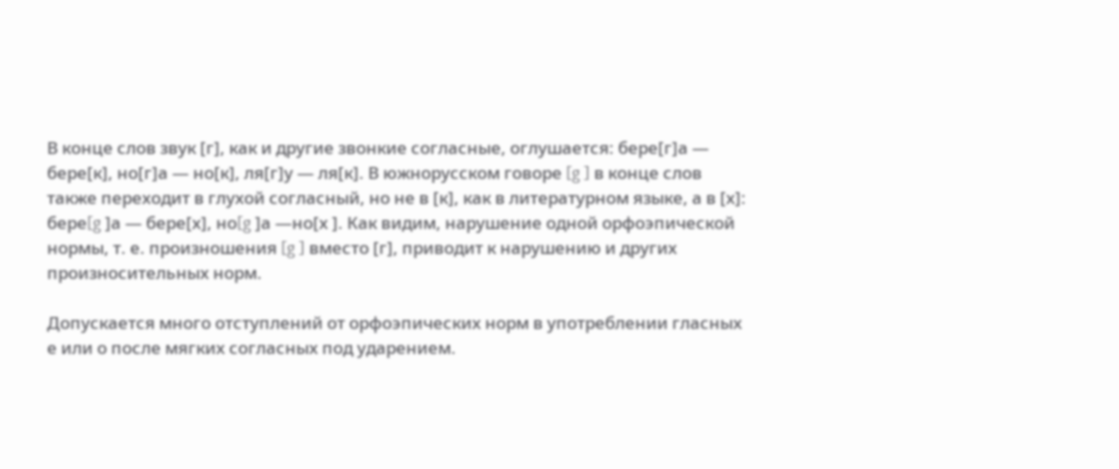В конце слов звук [г], как и другие звонкие согласные, оглушается: бере[г]а — бере[к], но[г]а — но[к], ля[г]у — ля[к]. В южнорусском говоре [g ] в конце слов также переходит в глухой согласный, но не в [к], как в литературном языке, а в [х]: бере[g ]а — бере[х], но[g ]а —но[х ]. Как видим, нарушение одной орфоэпической нормы, т. е. произношения [g ] вместо [г], приводит к нарушению и других произносительных норм.

Допускается много отступлений от орфоэпических норм в употреблении гласных е или о после мягких согласных под ударением.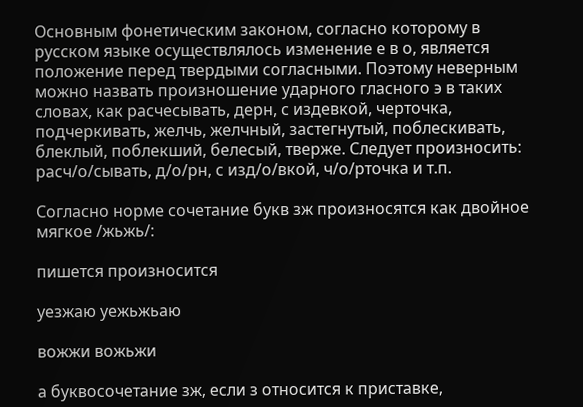Основным фонетическим законом, согласно которому в русском языке осуществлялось изменение е в о, является положение перед твердыми согласными. Поэтому неверным можно назвать произношение ударного гласного э в таких словах, как расчесывать, дерн, с издевкой, черточка, подчеркивать, желчь, желчный, застегнутый, поблескивать, блеклый, поблекший, белесый, тверже. Следует произносить: расч/о/сывать, д/о/рн, с изд/о/вкой, ч/о/рточка и т.п.

Согласно норме сочетание букв зж произносятся как двойное мягкое /жьжь/:

пишется произносится

уезжаю уежьжьаю

вожжи вожьжи

а буквосочетание зж, если з относится к приставке,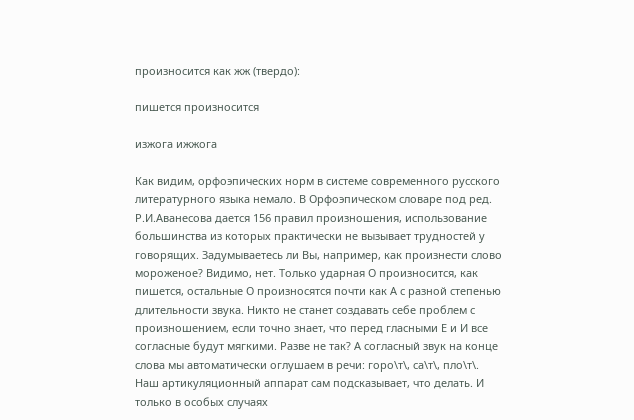произносится как жж (твердо):

пишется произносится

изжога ижжога

Как видим, орфоэпических норм в системе современного русского литературного языка немало. В Орфоэпическом словаре под ред. Р.И.Аванесова дается 156 правил произношения, использование большинства из которых практически не вызывает трудностей у говорящих. Задумываетесь ли Вы, например, как произнести слово мороженое? Видимо, нет. Только ударная О произносится, как пишется, остальные О произносятся почти как А с разной степенью длительности звука. Никто не станет создавать себе проблем с произношением, если точно знает, что перед гласными Е и И все согласные будут мягкими. Разве не так? А согласный звук на конце слова мы автоматически оглушаем в речи: горо\т\, са\т\, пло\т\. Наш артикуляционный аппарат сам подсказывает, что делать. И только в особых случаях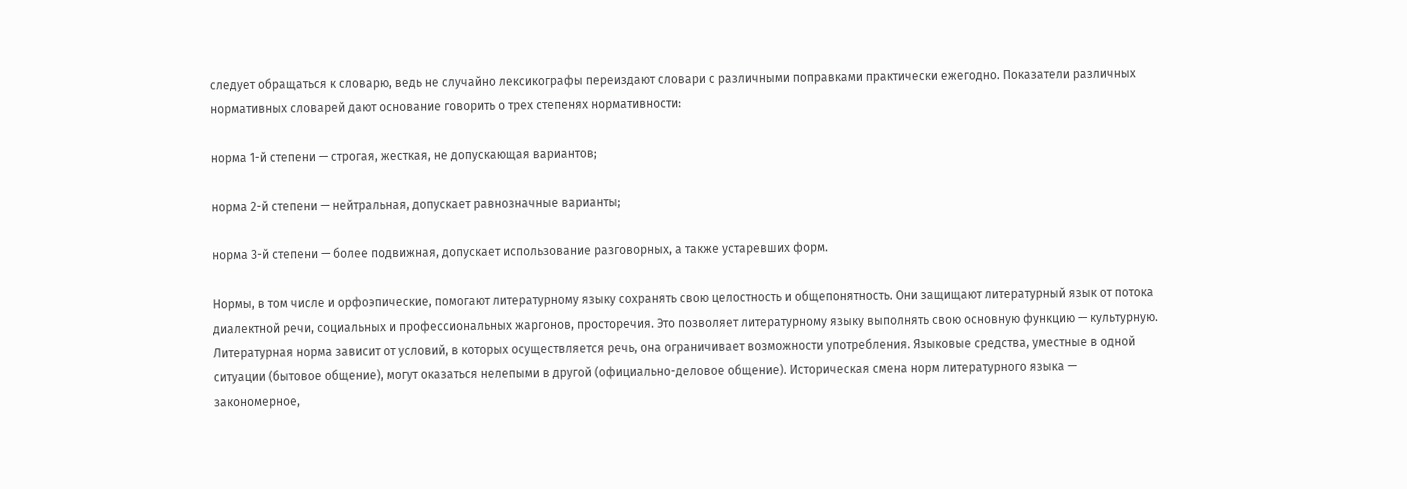следует обращаться к словарю, ведь не случайно лексикографы переиздают словари с различными поправками практически ежегодно. Показатели различных нормативных словарей дают основание говорить о трех степенях нормативности:

норма 1-й степени — строгая, жесткая, не допускающая вариантов;

норма 2-й степени — нейтральная, допускает равнозначные варианты;

норма 3-й степени — более подвижная, допускает использование разговорных, а также устаревших форм.

Нормы, в том числе и орфоэпические, помогают литературному языку сохранять свою целостность и общепонятность. Они защищают литературный язык от потока диалектной речи, социальных и профессиональных жаргонов, просторечия. Это позволяет литературному языку выполнять свою основную функцию — культурную. Литературная норма зависит от условий, в которых осуществляется речь, она ограничивает возможности употребления. Языковые средства, уместные в одной ситуации (бытовое общение), могут оказаться нелепыми в другой (официально-деловое общение). Историческая смена норм литературного языка — закономерное,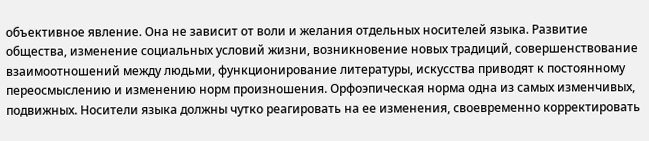объективное явление. Она не зависит от воли и желания отдельных носителей языка. Развитие общества, изменение социальных условий жизни, возникновение новых традиций, совершенствование взаимоотношений между людьми, функционирование литературы, искусства приводят к постоянному переосмыслению и изменению норм произношения. Орфоэпическая норма одна из самых изменчивых, подвижных. Носители языка должны чутко реагировать на ее изменения, своевременно корректировать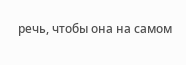речь, чтобы она на самом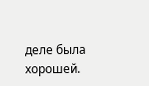деле была хорошей.